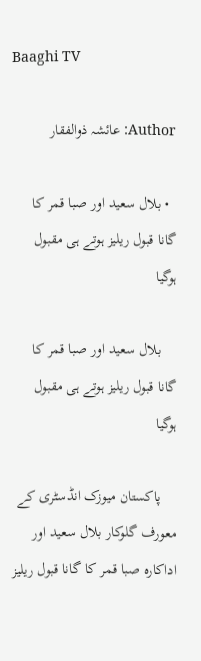Baaghi TV

Author: عائشہ ذوالفقار

  • بلال سعید اور صبا قمر کا گانا قبول ریلیز ہوتے ہی مقبول ہوگیا

    بلال سعید اور صبا قمر کا گانا قبول ریلیز ہوتے ہی مقبول ہوگیا

    پاکستان میوزک انڈسٹری کے معورف گلوکار بلال سعید اور اداکارہ صبا قمر کا گانا قبول ریلیز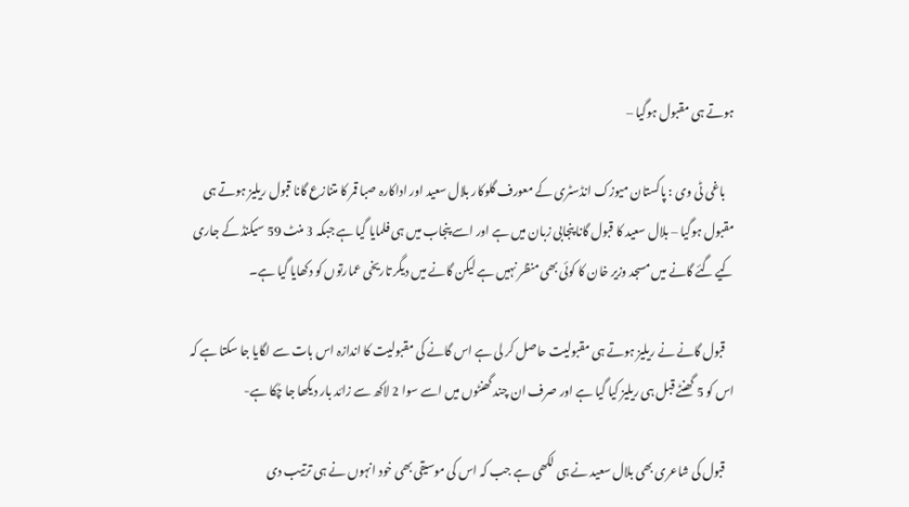ہوتے ہی مقبول ہوگیا –

    باغی ٹی وی : پاکستان میوزک انڈسٹری کے معورف گلوکار بلال سعید اور اداکارہ صبا قمر کا متنازع گانا قبول ریلیز ہوتے ہی مقبول ہوگیا – بلال سعید کا قبول گانا پنجابی زبان میں ہے اور اسے پنجاب میں ہی فلمایا گیا ہے جبکہ 3 منٹ 59 سیکنڈ کے جاری کیے گئے گانے میں مسجد وزیر خان کا کوئی بھی منظر نہیں ہے لیکن گانے میں دیگر تاریخی عمارتوں کو دکھایا گیا ہے۔

    قبول گانے نے ریلیز ہوتے ہی مقبولیت حاصل کر لی ہے اس گانے کی مقبولیت کا اندازہ اس بات سے لگایا جا سکتا ہے کہ اس کو 5 گھنٹے قبل ہی ریلیز کیا گیا ہے اور صرف ان چند گھنٹوں میں اسے سوا 2 لاکھ سے زائد بار دیکھا جا چُکا ہے-

    قبول کی شاعری بھی بلال سعید نے ہی لکھی ہے جب کہ اس کی موسیقی بھی خود انہوں نے ہی ترتیب دی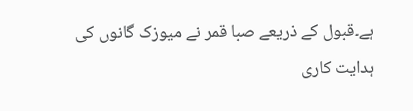ہے۔قبول کے ذریعے صبا قمر نے میوزک گانوں کی ہدایت کاری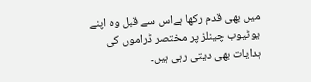میں بھی قدم رکھا ہےاس سے قبل وہ اپنے یوٹیوب چینلز پر مختصر ڈراموں کی ہدایات بھی دیتی رہی ہیں۔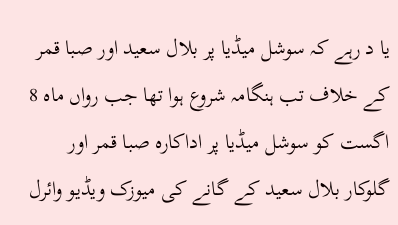یا د رہے کہ سوشل میڈیا پر بلال سعید اور صبا قمر کے خلاف تب ہنگامہ شروع ہوا تھا جب رواں ماہ 8 اگست کو سوشل میڈیا پر اداکارہ صبا قمر اور گلوکار بلال سعید کے گانے کی میوزک ویڈیو وائرل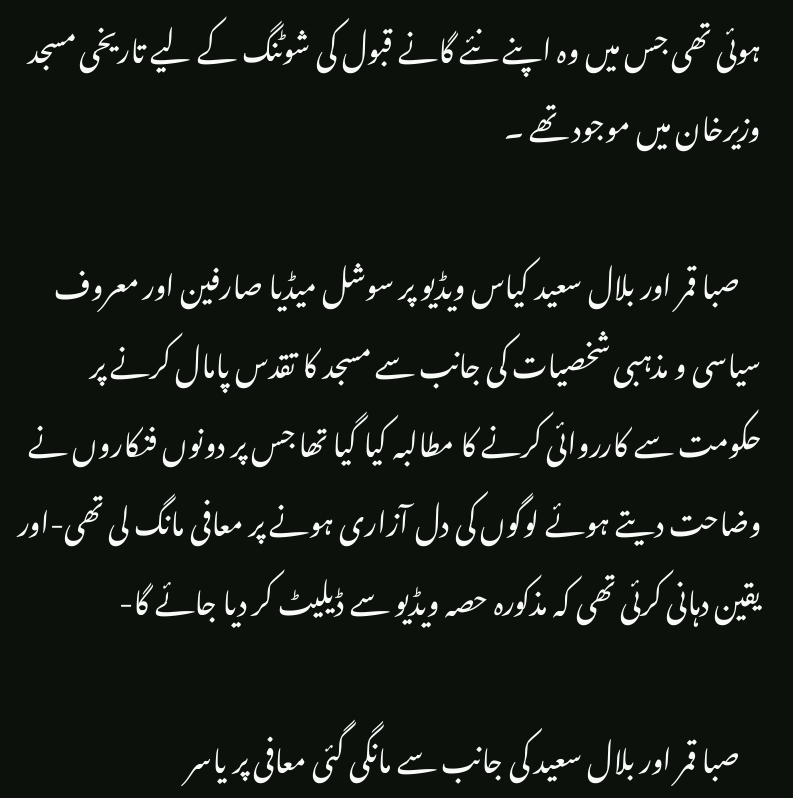ہوئی تھی جس میں وہ اپنے نئے گانے قبول کی شوٹنگ کے لیے تاریخی مسجد وزیرخان میں موجود تھے ۔

    صبا قمر اور بلال سعید کیاس ویڈیو پر سوشل میڈیا صارفین اور معروف سیاسی و مذہبی شخصیات کی جانب سے مسجد کا تقدس پامال کرنے پر حکومت سے کارروائی کرنے کا مطالبہ کیا گیا تھا جس پر دونوں فنکاروں نے وضاحت دیتے ہوئے لوگوں کی دل آزاری ہونے پر معافی مانگ لی تھی-اور یقین دہانی کرئی تھی کہ مذکورہ حصہ ویڈیو سے ڈیلیٹ کر دیا جائے گا-

    صبا قمر اور بلال سعید کی جانب سے مانگی گئی معافی پر یاسر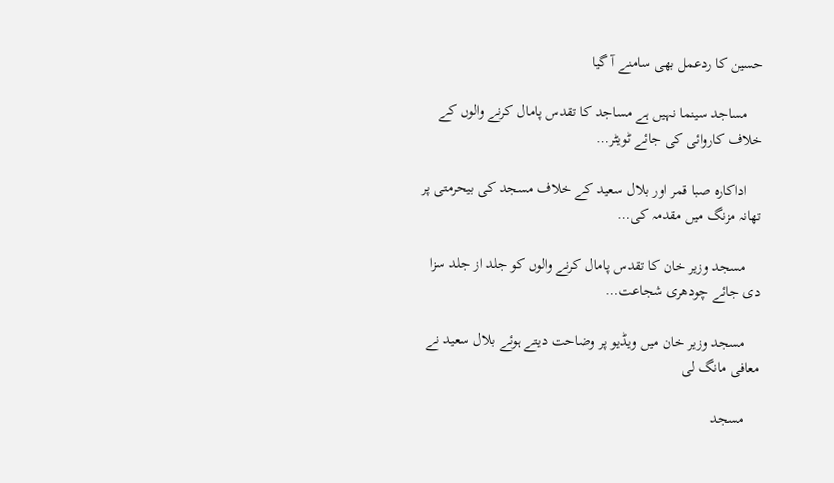حسین کا ردعمل بھی سامنے آ گیا

    مساجد سینما نہیں ہے مساجد کا تقدس پامال کرنے والوں کے خلاف کاروائی کی جائے ٹویٹر…

    اداکارہ صبا قمر اور بلال سعید کے خلاف مسجد کی بیحرمتی پر تھانہ مزنگ میں مقدمہ کی…

    مسجد وزیر خان کا تقدس پامال کرنے والوں کو جلد از جلد سزا دی جائے چودھری شجاعت…

    مسجد وزیر خان میں ویڈیو پر وضاحت دیتے ہوئے بلال سعید نے معافی مانگ لی

    مسجد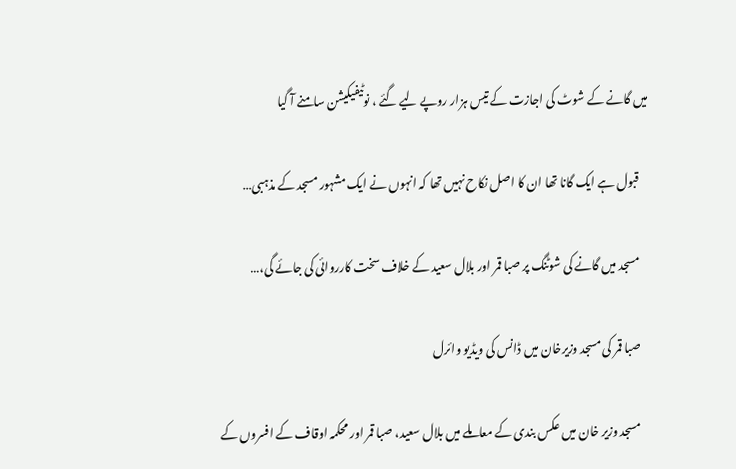میں گانے کے شوٹ کی اجازت کے تیس ہزار روپے لیے گئے ، نوٹیفیکیشن سامنے آ گیا

    قبول ہے ایک گانا تھا ان کا اصل نکاح نہیں تھا کہ انہوں نے ایک مشہور مسجد کے مذہبی…

    مسجد میں گانے کی شوٹنگ پر صبا قمر اور بلال سعید کے خلاف سخت کارروائی کی جائے گی،…

    صبا قمر کی مسجد وزیرخان میں ڈانس کی ویڈیو وائرل

    مسجد وزیر خان میں عکس بندی کے معاملے میں بلال سعید، صبا قمر اور محکمہ اوقاف کے افسروں کے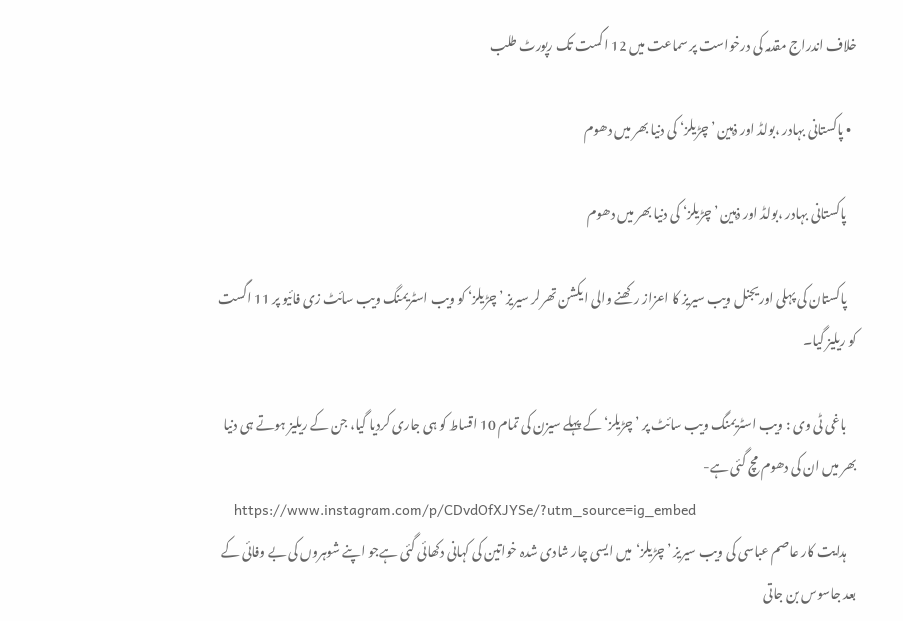خلاف اندراج مقدمہ کی درخواست پر سماعت میں 12 اگست تک رپورٹ طلب

  • پاکستانی بہادر ،بولڈ اور ذہین ’چڑیلز‘ کی دنیا بھر میں دھوم

    پاکستانی بہادر ،بولڈ اور ذہین ’چڑیلز‘ کی دنیا بھر میں دھوم

    پاکستان کی پہلی اوریجنل ویب سیریز کا اعزاز رکھنے والی ایکشن تھرلر سیریز ’چڑیلز‘ کو ویب اسٹریمنگ ویب سائٹ زی فائیو پر 11 اگست کو ریلیز گیا۔

    باغی ٹی وی : ویب اسٹریمنگ ویب سائٹ پر ’چڑیلز‘ کے پہلے سیزن کی تمام 10 اقساط کو ہی جاری کردیا گیا، جن کے ریلیز ہوتے ہی دنیا بھر میں ان کی دھوم مچ گئی ہے-
    https://www.instagram.com/p/CDvdOfXJYSe/?utm_source=ig_embed
    ہدایت کار عاصم عباسی کی ویب سیریز ’چڑیلز‘میں ایسی چار شادی شدہ خواتین کی کہانی دکھائی گئی ہےجو اپنے شوہروں کی بے وفائی کے بعد جاسوس بن جاتی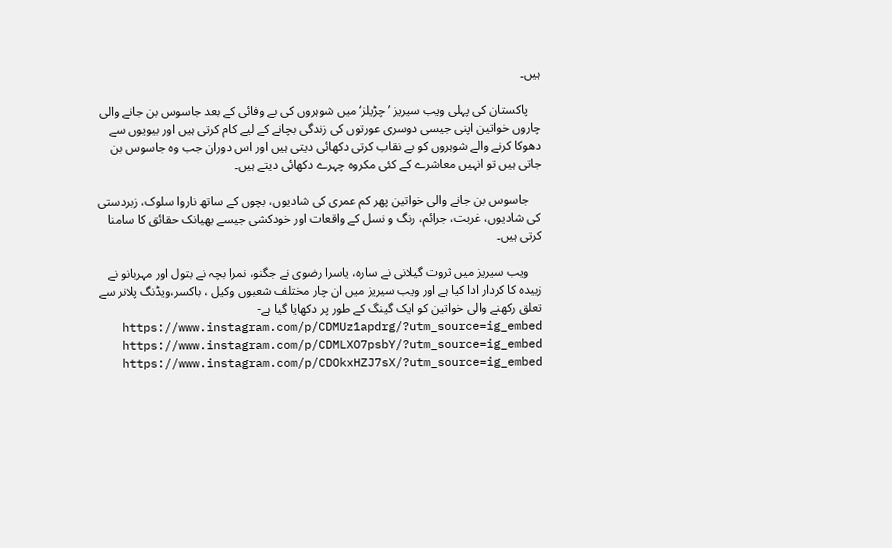ہیں۔

    پاکستان کی پہلی ویب سیریز ’چڑیلز‘ میں شوہروں کی بے وفائی کے بعد جاسوس بن جانے والی چاروں خواتین اپنی جیسی دوسری عورتوں کی زندگی بچانے کے لیے کام کرتی ہیں اور بیویوں سے دھوکا کرنے والے شوہروں کو بے نقاب کرتی دکھائی دیتی ہیں اور اس دوران جب وہ جاسوس بن جاتی ہیں تو انہیں معاشرے کے کئی مکروہ چہرے دکھائی دیتے ہیں۔

    جاسوس بن جانے والی خواتین پھر کم عمری کی شادیوں، بچوں کے ساتھ ناروا سلوک، زبردستی کی شادیوں، غربت، جرائم، رنگ و نسل کے واقعات اور خودکشی جیسے بھیانک حقائق کا سامنا کرتی ہیں۔

    ویب سیریز میں ثروت گیلانی نے سارہ، یاسرا رضوی نے جگنو، نمرا بچہ نے بتول اور مہربانو نے زبیدہ کا کردار ادا کیا ہے اور ویب سیریز میں ان چار مختلف شعبوں وکیل ، باکسر،ویڈنگ پلانر سے تعلق رکھنے والی خواتین کو ایک گینگ کے طور پر دکھایا گیا ہے-
    https://www.instagram.com/p/CDMUz1apdrg/?utm_source=ig_embed
    https://www.instagram.com/p/CDMLXO7psbY/?utm_source=ig_embed
    https://www.instagram.com/p/CDOkxHZJ7sX/?utm_source=ig_embed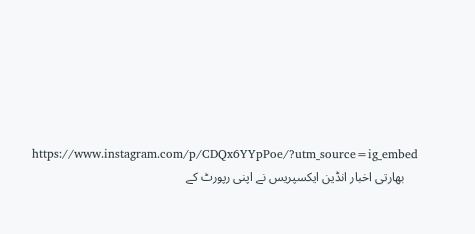https://www.instagram.com/p/CDQx6YYpPoe/?utm_source=ig_embed
    بھارتی اخبار انڈین ایکسپریس نے اپنی رپورٹ کے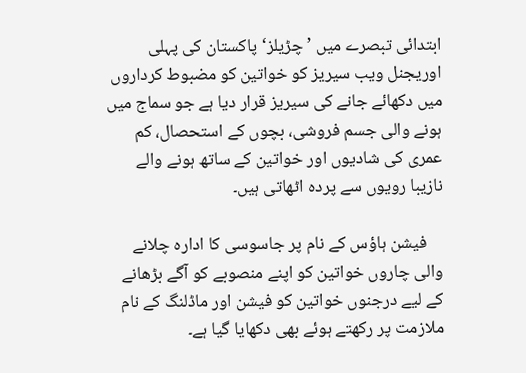ابتدائی تبصرے میں ’چڑیلز‘پاکستان کی پہلی اوریجنل ویب سیریز کو خواتین کو مضبوط کرداروں میں دکھائے جانے کی سیریز قرار دیا ہے جو سماج میں ہونے والی جسم فروشی، بچوں کے استحصال، کم عمری کی شادیوں اور خواتین کے ساتھ ہونے والے نازیبا رویوں سے پردہ اٹھاتی ہیں۔

    فیشن ہاؤس کے نام پر جاسوسی کا ادارہ چلانے والی چاروں خواتین کو اپنے منصوبے کو آگے بڑھانے کے لیے درجنوں خواتین کو فیشن اور ماڈلنگ کے نام ملازمت پر رکھتے ہوئے بھی دکھایا گیا ہے۔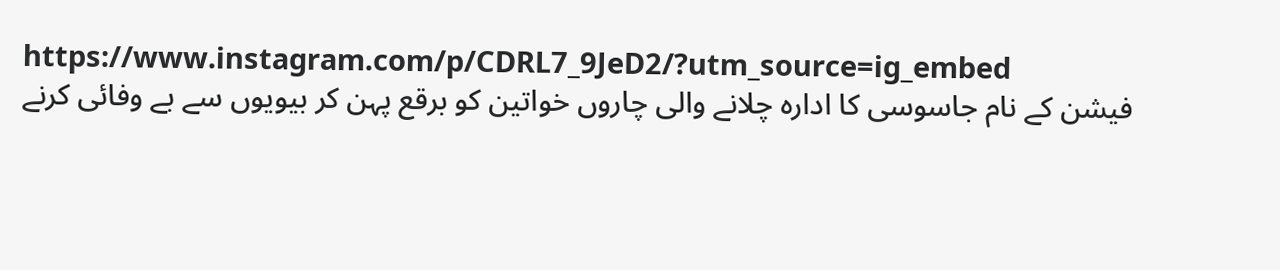https://www.instagram.com/p/CDRL7_9JeD2/?utm_source=ig_embed
    فیشن کے نام جاسوسی کا ادارہ چلانے والی چاروں خواتین کو برقع پہن کر بیویوں سے بے وفائی کرنے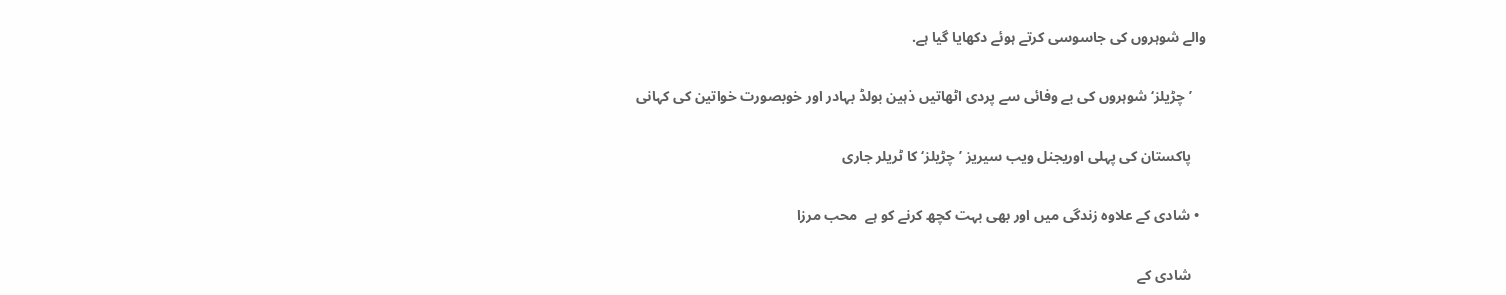والے شوہروں کی جاسوسی کرتے ہوئے دکھایا گیا ہے.

    ’چڑیلز‘ شوہروں کی بے وفائی سے پردی اٹھاتیں ذہین بولڈ بہادر اور خوبصورت خواتین کی کہانی

    پاکستان کی پہلی اوریجنل ویب سیریز ’چڑیلز‘ کا ٹریلر جاری

  • شادی کے علاوہ زندگی میں اور بھی بہت کچھ کرنے کو ہے  محب مرزا

    شادی کے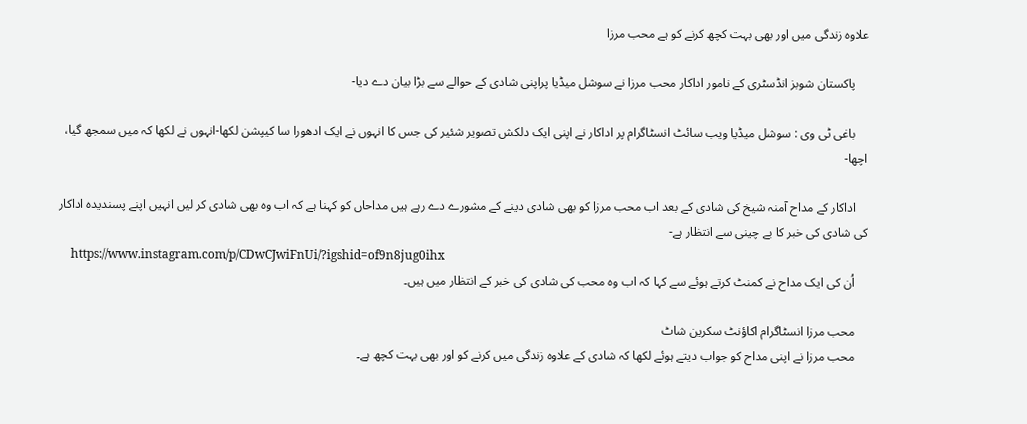علاوہ زندگی میں اور بھی بہت کچھ کرنے کو ہے محب مرزا

    پاکستان شوبز انڈسٹری کے نامور اداکار محب مرزا نے سوشل میڈیا پراپنی شادی کے حوالے سے بڑا بیان دے دیا-

    باغی ٹی وی : سوشل میڈیا ویب سائٹ انسٹاگرام پر اداکار نے اپنی ایک دلکش تصویر شئیر کی جس کا انہوں نے ایک ادھورا سا کیپشن لکھا-انہوں نے لکھا کہ میں سمجھ گیا، اچھا-

    اداکار کے مداح آمنہ شیخ کی شادی کے بعد اب محب مرزا کو بھی شادی دینے کے مشورے دے رہے ہیں مداحاں کو کہنا ہے کہ اب وہ بھی شادی کر لیں انہیں اپنے پسندیدہ اداکار کی شادی کی خبر کا بے چینی سے انتظار ہے-
    https://www.instagram.com/p/CDwCJwiFnUi/?igshid=of9n8jug0ihx
    اُن کی ایک مداح نے کمنٹ کرتے ہوئے سے کہا کہ اب وہ محب کی شادی کی خبر کے انتظار میں ہیں۔

    محب مرزا انسٹاگرام اکاؤنٹ سکرین شاٹ
    محب مرزا نے اپنی مداح کو جواب دیتے ہوئے لکھا کہ شادی کے علاوہ زندگی میں کرنے کو اور بھی بہت کچھ ہے۔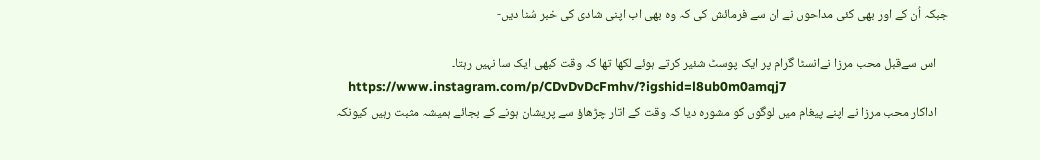جبکہ اُن کے اور بھی کئی مداحوں نے ان سے فرمائش کی کہ وہ بھی اب اپنی شادی کی خبر سُنا دیں-

    اس سےقبل محب مرزا نےانسٹا گرام پر ایک پوسٹ شئیر کرتے ہوئے لکھا تھا کہ وقت کبھی ایک سا نہیں رہتا۔
    https://www.instagram.com/p/CDvDvDcFmhv/?igshid=l8ub0m0amqj7
    اداکار محب مرزا نے اپنے پیغام میں لوگوں کو مشورہ دیا کہ وقت کے اتار چڑھاؤ سے پریشان ہونے کے بجائے ہمیشہ مثبت رہیں کیونکہ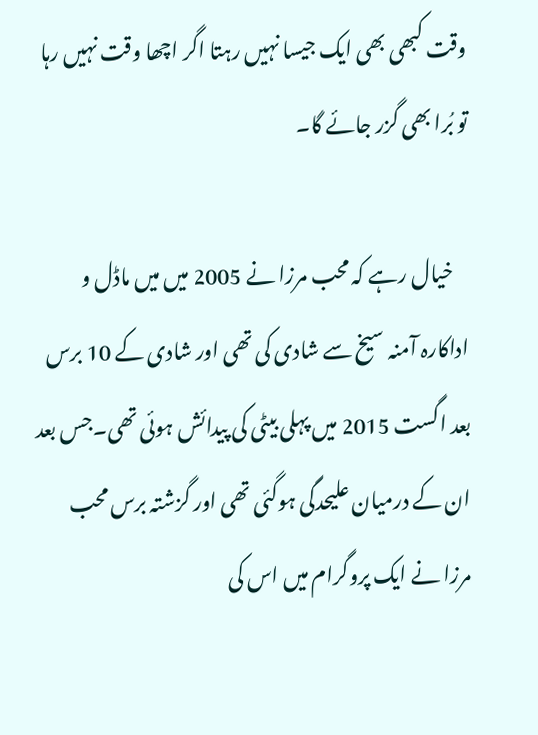وقت کبھی بھی ایک جیسا نہیں رہتا اگر اچھا وقت نہیں رہا تو بُرا بھی گزر جائے گا۔

    خیال رہے کہ محب مرزا نے 2005 میں میں ماڈل و اداکارہ آمنہ سیخ سے شادی کی تھی اور شادی کے 10 برس بعد اگست 2015 میں پہلی بیٹی کی پیدائش ہوئی تھی۔جس بعد ان کے درمیان علیحدگی ہوگئی تھی اور گزشتہ برس محب مرزا نے ایک پروگرام میں اس کی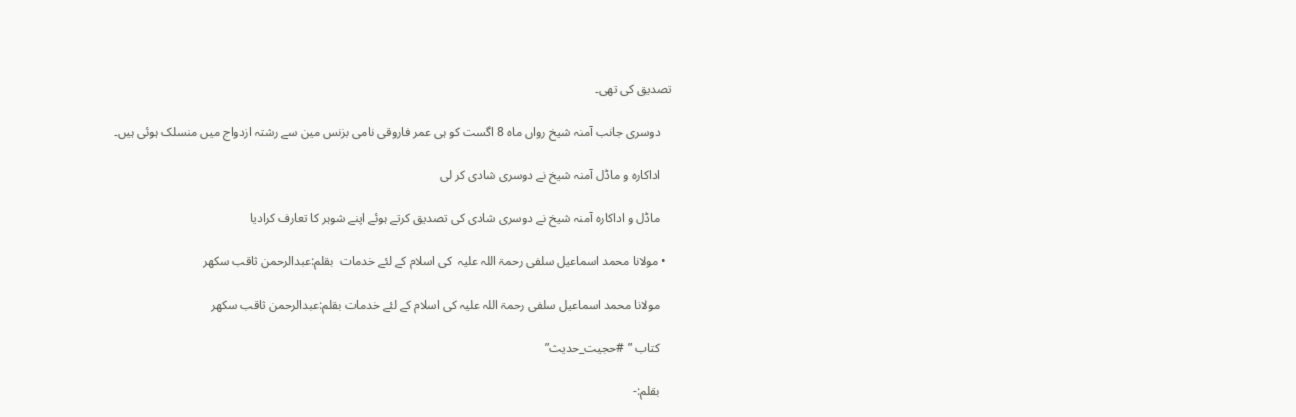تصدیق کی تھی۔

    دوسری جانب آمنہ شیخ رواں ماہ 8 اگست کو ہی عمر فاروقی نامی بزنس مین سے رشتہ ازدواج میں منسلک ہوئی ہیں۔

    اداکارہ و ماڈل آمنہ شیخ نے دوسری شادی کر لی

    ماڈل و اداکارہ آمنہ شیخ نے دوسری شادی کی تصدیق کرتے ہوئے اپنے شوہر کا تعارف کرادیا

  • مولانا محمد اسماعیل سلفی رحمۃ اللہ علیہ  کی اسلام کے لئے خدمات  بقلم:عبدالرحمن ثاقب سکھر

    مولانا محمد اسماعیل سلفی رحمۃ اللہ علیہ کی اسلام کے لئے خدمات بقلم:عبدالرحمن ثاقب سکھر

    کتاب ” #حجیت_حدیث”

    بقلم:-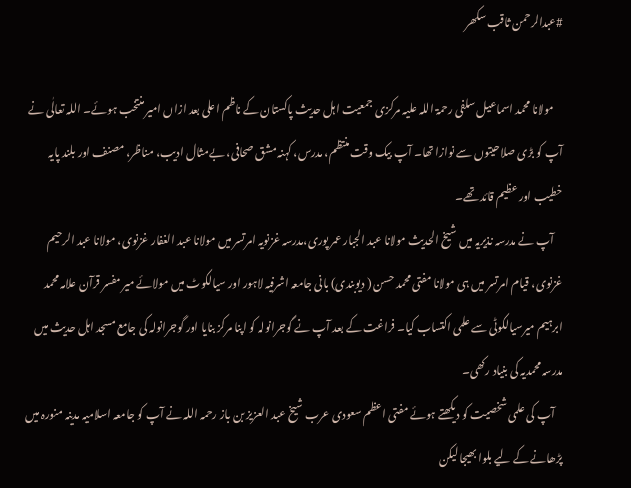#عبدالرحمن ثاقب سکھر

    مولانا محمد اسماعیل سلفی رحمۃ اللہ علیہ مرکزی جمعیت اہل حدیث پاکستان کے ناظم اعلی بعد ازاں امیر منتخب ہوئے۔ اللہ تعالٰی نے آپ کو بڑی صلاحیتوں سے نوازا تھا۔ آپ بیک وقت منتظم، مدرس، کہنہ مشق صحافی، بےمثال ادیب، مناظر، مصنف اور بلند پایہ خطیب اور عظیم قائد تھے۔
    آپ نے مدرسہ نذیریہ میں شیخ الحدیث مولانا عبد الجبار عمر پوری،مدرسہ غزنویہ امرتسر میں مولانا عبد الغفار غزنوی، مولانا عبد الرحیم غزنوی، قیام امرتسر میں ہی مولانا مفتی محمد حسن ( دیوبندی) بانی جامعہ اشرفیہ لاہور اور سیالکوٹ میں مولائے میر مفسر قرآن علامہ محمد ابرہیم میرسیالکوٹی سے علمی اکتساب کیا۔ فراغت کے بعد آپ نے گوجرانولہ کو اپنا مرکز بنایا اور گوجرانولہ کی جامع مسجد اہل حدیث میں مدرسہ محمدیہ کی بنیاد رکھی۔
    آپ کی علمی شخصیت کو دیکھتے ہوئے مفتی اعظم سعودی عرب شیخ عبد العزیز بن باز رحمہ اللہ نے آپ کو جامعہ اسلامیہ مدینہ منورہ میں پڑھانے کے لیے بلوا بھیجا لیکن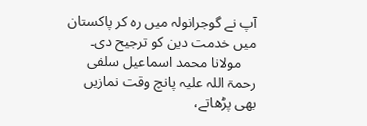آپ نے گوجرانولہ میں رہ کر پاکستان میں خدمت دین کو ترجیح دی۔
    مولانا محمد اسماعیل سلفی رحمۃ اللہ علیہ پانچ وقت نمازیں بھی پڑھاتے،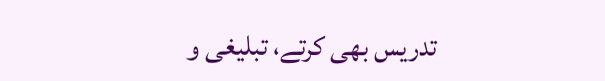تدریس بھی کرتے، تبلیغی و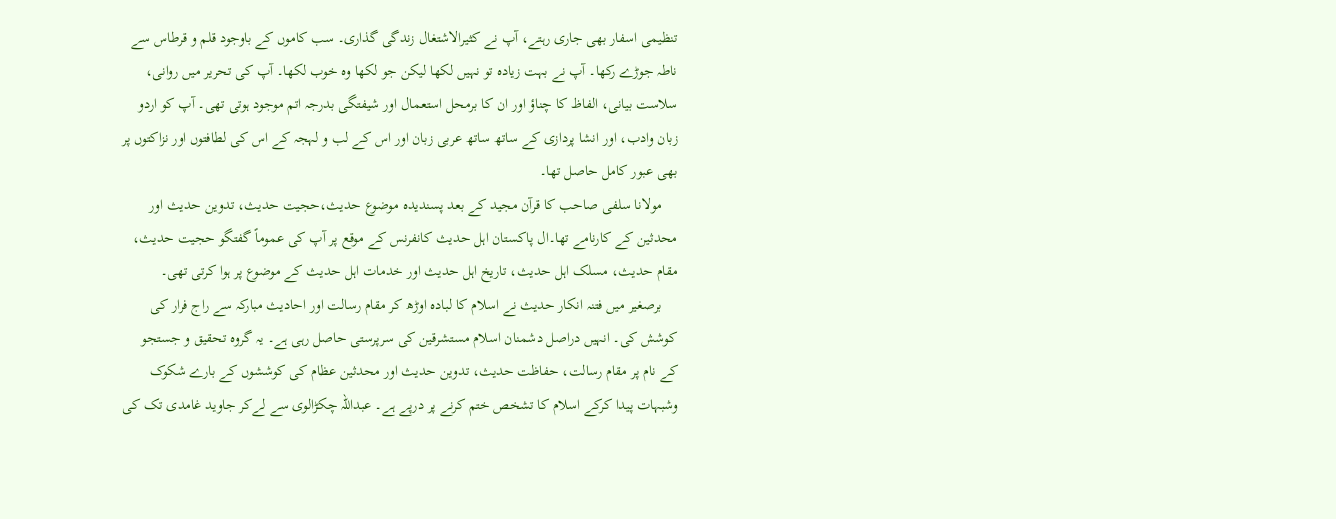تنظیمی اسفار بھی جاری رہتے، آپ نے کثیرالاشتغال زندگی گذاری۔ سب کاموں کے باوجود قلم و قرطاس سے ناطہ جوڑے رکھا۔ آپ نے بہت زیادہ تو نہیں لکھا لیکن جو لکھا وہ خوب لکھا۔ آپ کی تحریر میں روانی، سلاست بیانی، الفاظ کا چناؤ اور ان کا برمحل استعمال اور شیفتگی بدرجہ اتم موجود ہوتی تھی۔ آپ کو اردو زبان وادب، اور انشا پردازی کے ساتھ ساتھ عربی زبان اور اس کے لب و لہجہ کے اس کی لطافتوں اور نزاکتوں پر بھی عبور کامل حاصل تھا۔
    مولانا سلفی صاحب کا قرآن مجید کے بعد پسندیدہ موضوع حدیث،حجیت حدیث، تدوین حدیث اور محدثین کے کارنامے تھا۔ال پاکستان اہل حدیث کانفرنس کے موقع پر آپ کی عموماً گفتگو حجیت حدیث، مقام حدیث، مسلک اہل حدیث، تاریخ اہل حدیث اور خدمات اہل حدیث کے موضوع پر ہوا کرتی تھی۔
    برصغیر میں فتنہ انکار حدیث نے اسلام کا لبادہ اوڑھ کر مقام رسالت اور احادیث مبارکہ سے راج فرار کی کوشش کی۔ انہیں دراصل دشمنان اسلام مستشرقین کی سرپرستی حاصل رہی ہے۔ یہ گروہ تحقیق و جستجو کے نام پر مقام رسالت، حفاظت حدیث، تدوین حدیث اور محدثین عظام کی کوششوں کے بارے شکوک وشبہات پیدا کرکے اسلام کا تشخص ختم کرنے پر درپے ہے۔ عبداللہ چکڑالوی سے لےکر جاوید غامدی تک کی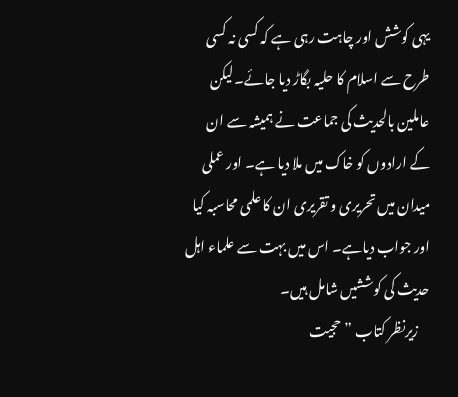یہی کوشش اور چاہت رہی ہے کہ کسی نہ کسی طرح سے اسلام کا حلیہ بگاڑ دیا جائے۔لیکن عاملین بالحدیث کی جماعت نے ہمیشہ سے ان کے ارادوں کو خاک میں ملا دیا ہے۔ اور عملی میدان میں تحریری و تقریری ان کا علمی محاسبہ کیا اور جواب دیاہے۔ اس میں بہت سے علماء اہل حدیث کی کوششیں شامل ہیں۔
    زیرنظر کتاب ” حجیت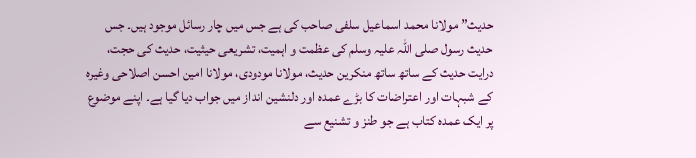حدیث” مولانا محمد اسماعیل سلفی صاحب کی ہے جس میں چار رسائل موجود ہیں۔ جس حدیث رسول صلی اللہ علیہ وسلم کی عظمت و اہمیت، تشریعی حیثیت، حدیث کی حجت، درایت حدیث کے ساتھ ساتھ منکرین حدیث، مولانا مودودی، مولانا امین احسن اصلاحی وغیرہ کے شبہات اور اعتراضات کا بڑے عمدہ اور دلنشین انداز میں جواب دیا گیا ہے۔ اپنے موضوع پر ایک عمدہ کتاب ہے جو طنز و تشنیع سے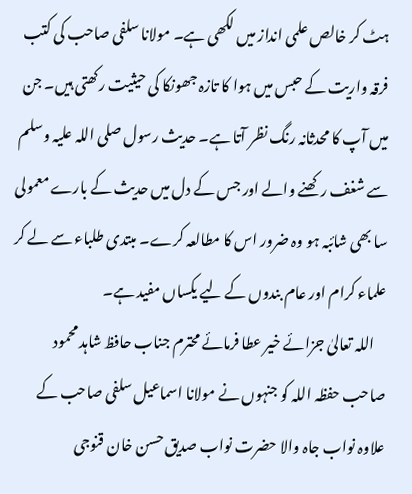ہٹ کر خالص علمی انداز میں لکھی ہے۔ مولانا سلفی صاحب کی کتب فرقہ واریت کے حبس میں ہوا کا تازہ جھونکا کی حیثیت رکھتی ہیں۔ جن میں آپ کا محدثانہ رنگ نظر آتا ہے۔ حدیث رسول صلی اللہ علیہ وسلم سے شغف رکھنے والے اور جس کے دل میں حدیث کے بارے معمولی سا بھی شائبہ ہو وہ ضرور اس کا مطالعہ کرے۔ مبتدی طلباء سے لے کر علماء کرام اور عام بندوں کے لیے یکساں مفید ہے۔
    اللہ تعالیٰ جزائے خیر عطا فرمائے محترم جناب حافظ شاہد محمود صاحب حفظہ اللہ کو جنہوں نے مولانا اسماعیل سلفی صاحب کے علاوہ نواب جاہ والا حضرت نواب صدیق حسن خان قنوجی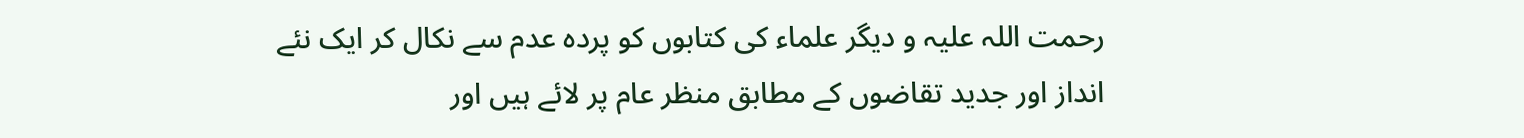رحمت اللہ علیہ و دیگر علماء کی کتابوں کو پردہ عدم سے نکال کر ایک نئے انداز اور جدید تقاضوں کے مطابق منظر عام پر لائے ہیں اور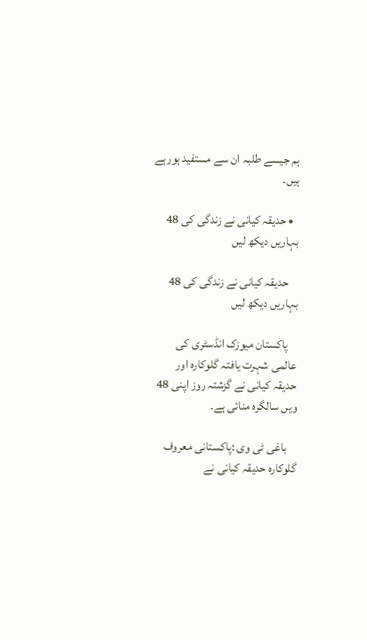ہم جیسے طلبہ ان سے مستفید ہورہے ہیں۔

  • حدیقہ کیانی نے زندگی کی 48 بہاریں دیکھ لیں

    حدیقہ کیانی نے زندگی کی 48 بہاریں دیکھ لیں

    پاکستان میوزک انڈسٹری کی عالمی شہرت یافتہ گلوکارہ اور حدیقہ کیانی نے گزشتہ روز اپنی 48 ویں سالگرہ منائی ہے۔

    باغی ٹی وی :پاکستانی معروف گلوکارہ حدیقہ کیانی نے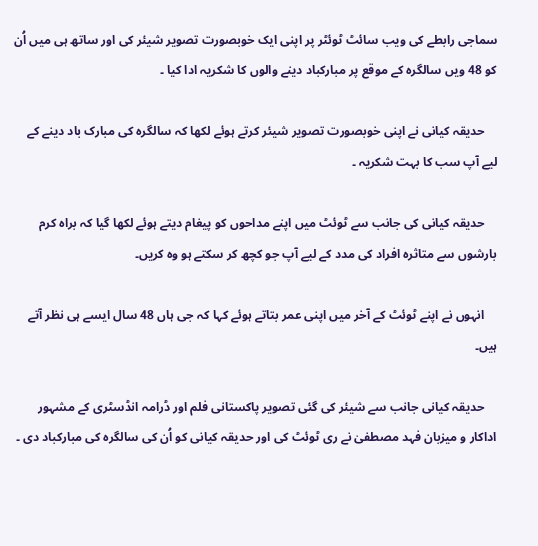سماجی رابطے کی ویب سائٹ ٹوئٹر پر اپنی ایک خوبصورت تصویر شیئر کی اور ساتھ ہی میں اُن کو 48 ویں سالگرہ کے موقع پر مبارکباد دینے والوں کا شکریہ ادا کیا ۔

    حدیقہ کیانی نے اپنی خوبصورت تصویر شیئر کرتے ہوئے لکھا کہ سالگرہ کی مبارک باد دینے کے لیے آپ سب کا بہت شکریہ ۔

    حدیقہ کیانی کی جانب سے ٹوئٹ میں اپنے مداحوں کو پیغام دیتے ہوئے لکھا گیا کہ براہ کرم بارشوں سے متاثرہ افراد کی مدد کے لیے آپ جو کچھ کر سکتے ہو وہ کریں۔

    انہوں نے اپنے ٹوئٹ کے آخر میں اپنی عمر بتاتے ہوئے کہا کہ جی ہاں 48 سال ایسے ہی نظر آتے ہیں۔

    حدیقہ کیانی جانب سے شیئر کی گئی تصویر پاکستانی فلم اور ڈرامہ انڈسٹری کے مشہور اداکار و میزبان فہد مصطفیٰ نے ری ٹوئٹ کی اور حدیقہ کیانی کو اُن کی سالگرہ کی مبارکباد دی ۔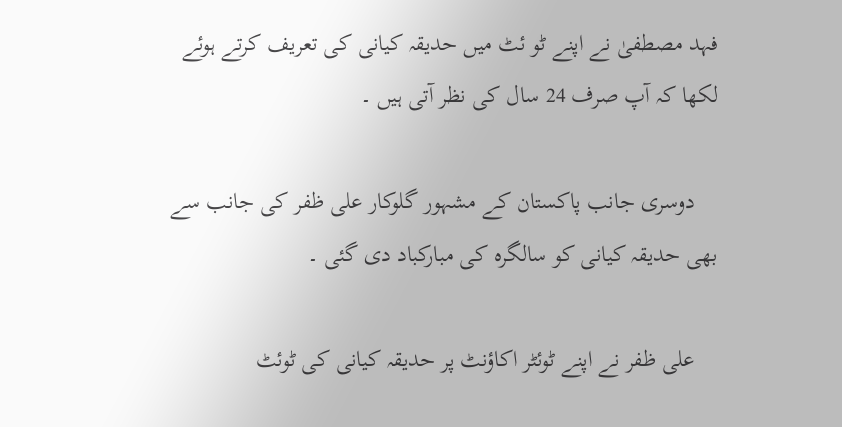فہد مصطفیٰ نے اپنے ٹو ئٹ میں حدیقہ کیانی کی تعریف کرتے ہوئے لکھا کہ آپ صرف 24 سال کی نظر آتی ہیں ۔

    دوسری جانب پاکستان کے مشہور گلوکار علی ظفر کی جانب سے بھی حدیقہ کیانی کو سالگرہ کی مبارکباد دی گئی ۔

    علی ظفر نے اپنے ٹوئٹر اکاؤنٹ پر حدیقہ کیانی کی ٹوئٹ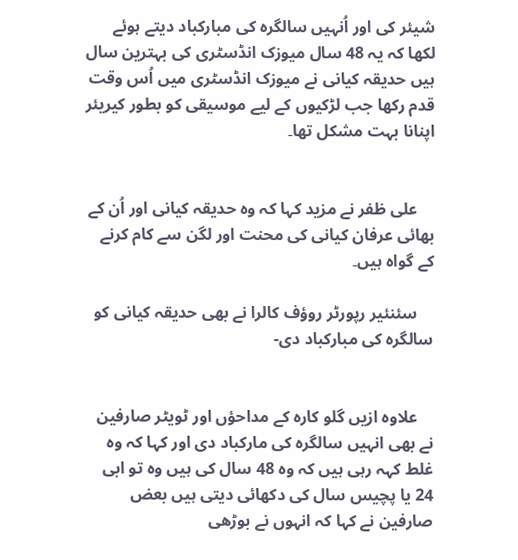شیئر کی اور اُنہیں سالگرہ کی مبارکباد دیتے ہوئے لکھا کہ یہ 48 سال میوزک انڈسٹری کی بہترین سال ہیں حدیقہ کیانی نے میوزک انڈسٹری میں اُس وقت قدم رکھا جب لڑکیوں کے لیے موسیقی کو بطور کیریئر اپنانا بہت مشکل تھا۔


    علی ظفر نے مزید کہا کہ وہ حدیقہ کیانی اور اُن کے بھائی عرفان کیانی کی محنت اور لگن سے کام کرنے کے گواہ ہیں۔

    سئنئیر رپورٹر روؤف کالرا نے بھی حدیقہ کیانی کو سالگرہ کی مبارکباد دی-


    علاوہ ازیں گلو کارہ کے مداحؤں اور ٹویٹر صارفین نے بھی انہیں سالگرہ کی مارکباد دی اور کہا کہ وہ غلط کہہ رہی ہیں کہ وہ 48 سال کی ہیں وہ تو ابی 24 یا پچیس سال کی دکھائی دیتی ہیں بعض صارفین نے کہا کہ انہوں نے بوڑھی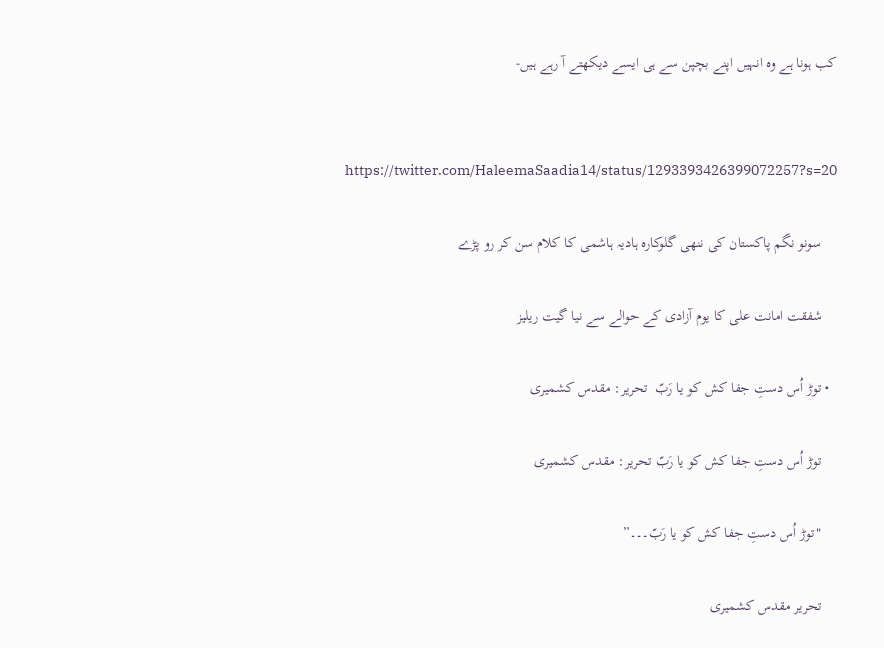کب ہونا ہے وہ انہیں اپنے بچپن سے ہی ایسے دیکھتے آ رہے ہیں-


    https://twitter.com/HaleemaSaadia14/status/1293393426399072257?s=20

    سونو نگم پاکستان کی ننھی گلوکارہ ہادیہ ہاشمی کا کلام سن کر رو پڑے

    شفقت امانت علی کا یوم آزادی کے حوالے سے نیا گیت ریلیز

  • توڑ اُس دستِ جفا کش کو یا رَبّ  تحریر: مقدس کشمیری

    توڑ اُس دستِ جفا کش کو یا رَبّ تحریر: مقدس کشمیری

    "توڑ اُس دستِ جفا کش کو یا رَبّ۔۔۔”

    تحریر مقدس کشمیری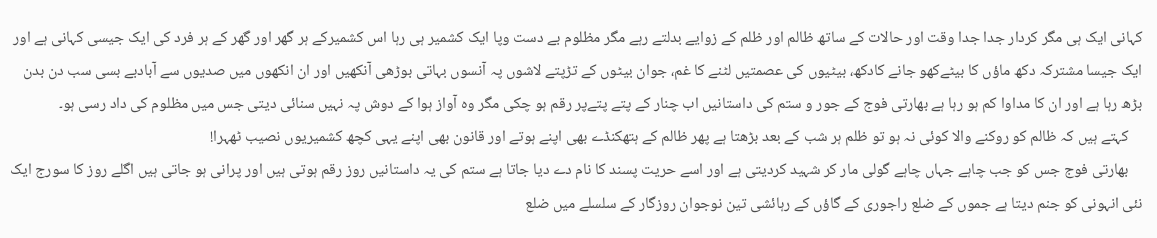کہانی ایک ہی مگر کردار جدا جدا وقت اور حالات کے ساتھ ظالم اور ظلم کے زوایے بدلتے رہے مگر مظلوم بے دست وپا ایک کشمیر ہی رہا اس کشمیرکے ہر گھر اور گھر کے ہر فرد کی ایک جیسی کہانی ہے اور ایک جیسا مشترکہ دکھ ماؤں کا بیٹےکھو جانے کادکھ، بیٹیوں کی عصمتیں لٹنے کا غم، جوان بیٹوں کے تڑپتے لاشوں پہ آنسوں بہاتی بوڑھی آنکھیں اور ان انکھوں میں صدیوں سے آبادبے بسی سب دن بدن بڑھ رہا ہے اور ان کا مداوا کم ہو رہا ہے بھارتی فوج کے جور و ستم کی داستانیں اب چنار کے پتے پتےپر رقم ہو چکی مگر وہ آواز ہوا کے دوش پہ نہیں سنائی دیتی جس میں مظلوم کی داد رسی ہو۔
    کہتے ہیں کہ ظالم کو روکنے والا کوئی نہ ہو تو ظلم ہر شب کے بعد بڑھتا ہے پھر ظالم کے ہتھکنڈے بھی اپنے ہوتے اور قانون بھی اپنے یہی کچھ کشمیریوں نصیب ٹھہرا!
    بھارتی فوج جس کو جب چاہے جہاں چاہے گولی مار کر شہید کردیتی ہے اور اسے حریت پسند کا نام دے دیا جاتا ہے ستم کی یہ داستانیں روز رقم ہوتی ہیں اور پرانی ہو جاتی ہیں اگلے روز کا سورج ایک نئی انہونی کو جنم دیتا ہے جموں کے ضلع راجوری کے گاؤں کے رہائشی تین نوجوان روزگار کے سلسلے میں ضلع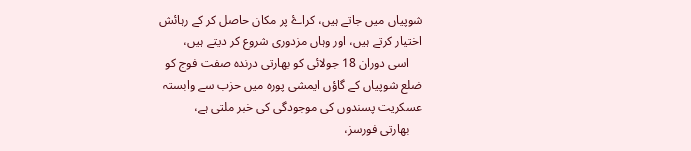شوپیاں میں جاتے ہیں، کراۓ پر مکان حاصل کر کے رہائش اختیار کرتے ہیں، اور وہاں مزدوری شروع کر دیتے ہیں،
    اسی دوران 18 جولائی کو بھارتی درندہ صفت فوج کو ضلع شوپیاں کے گاؤں ایمشی پورہ میں حزب سے وابستہ عسکریت پسندوں کی موجودگی کی خبر ملتی ہے،
    بھارتی فورسز،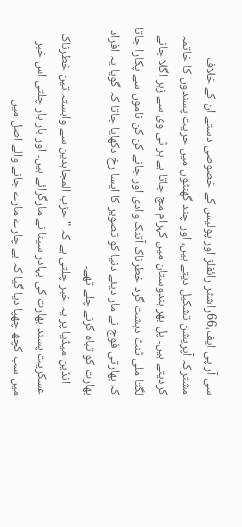سی آر پی ایف،66راشٹر رائفلز اور پولیس کے خصوصی دستے ان کے خلاف مشترکہ آپریشن تشکیل دیتے ہیں، اور چند گھنٹوں میں حریت پسندوں کا خاتمہ کردیتے ہیں۔ پل بھر ہندوستان میں کہرام مچ جاتا ہے ہر ٹی وی سے زہر اگلا جانے لگتا ملی ٹنٹ دہشت گرد خطرناک آتنک وادی اور جانے کن کن ناموں سے پکارا جاتا کہ بھارتی فوج نے مار دیئے دنیا کو تصویر کا ایسا رخ دکھایا جاتا کہ گویا یہ افراد بھارت کو تباہ کرنے چلے تھے۔
    انڈین میڈیا پر یہ خبر چلتی ہے کہ "حزب المجاہدین سے وابستہ تین خطرناک عسکریت پسند بھارت کی بہادر سینا نے مارگرائے ہیں۔ اور بار بار چلتی اس خبر میں سب کچھ چھپا دیا گیا کہ بے چارے مارے جانے والے اصل میں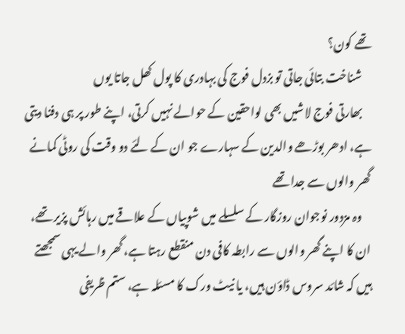تھے کون؟
    شناخت بتائی جاتی تو بزدل فوج کی بہادری کا پول کھل جاتا یوں
    بھارتی فوج لاشیں بھی لواحقین کے حوالے نہیں کرتی، اپنے طور پر ہی دفنا دیتی ہے، ادھر بوڑھے والدین کے سہارے جو ان کے لئے دو وقت کی روٹی کمانے گھر والوں سے جدا تھے
    وہ مزدور نوجوان روزگار کے سلسلے میں شوپیاں کے علاقے میں رہائش پزیر تھے، ان کا اپنے گھر والوں سے رابطہ کافی دن منقطع رہتا ہے، گھر والے یہی سمجھتے ہیں کہ شائد سروس ڈاؤن ہیں، یا نیٹ ورک کا مسئلہ ہے، ستم ظریفی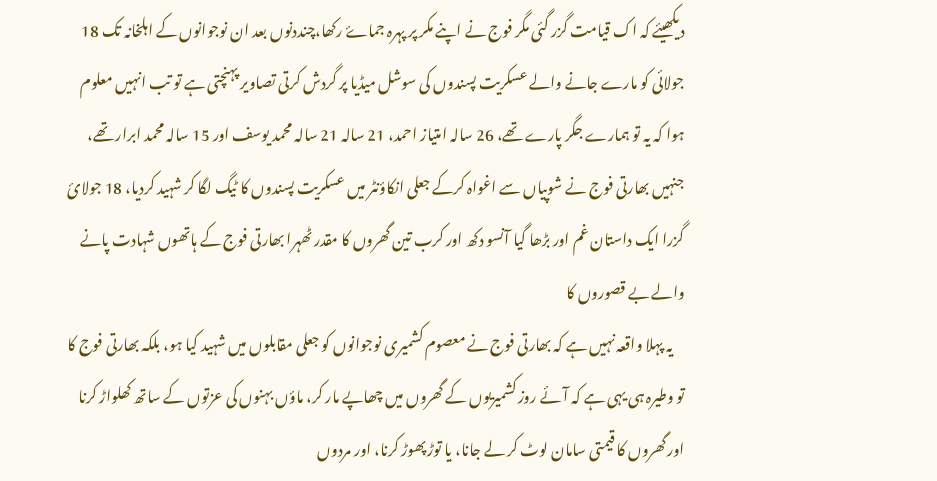دیکھیئے کہ اک قیامت گزر گئی مگر فوج نے اپنے مکر پر پہرہ جماۓ رکھا،چنددنوں بعد ان نوجوانوں کے اہلخانہ تک 18 جولائی کو مارے جانے والے عسکریت پسندوں کی سوشل میڈیا پر گردش کرتی تصاویر پہنچتی ہے تو تب انہیں معلوم ہوا کہ یہ تو ہمارے جگر پارے تھے، 26 سالہ امتیاز احمد، 21 سالہ 21 سالہ محمد یوسف اور 15 سالہ محمد ابرار تھے، جنہیں بھارتی فوج نے شوپیاں سے اغواہ کرکے جعلی انکاؤنٹر میں عسکریت پسندوں کا ٹیگ لگا کر شہید کردیا، 18 جولائ گزرا ایک داستان غم اور بڑھا گیا آنسو دکھ اور کرب تین گھروں کا مقدر ٹھہرا بھارتی فوج کے ہاتھوں شہادت پانے والے بے قصوروں کا
    یہ پہلا واقعہ نہیں ہے کہ بھارتی فوج نے معصوم کشمیری نوجوانوں کو جعلی مقابلوں میں شہید کیا ہو، بلکہ بھارتی فوج کا تو وطیرہ ہی یہی ہے کہ آئے روز کشمیریوں کے گھروں میں چھاپے مار کر، ماؤں بہنوں کی عزتوں کے ساتھ کھلواڑ کرنا اور گھروں کا قیمتی سامان لوٹ کر لے جانا، یا توڑ پھوڑ کرنا، اور مردوں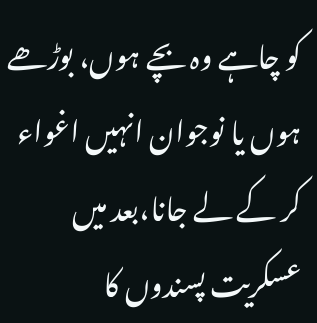کو چاہے وہ بچے ہوں، بوڑھے ہوں یا نوجوان انہیں اغواء کر کے لے جانا،بعد میں عسکریت پسندوں کا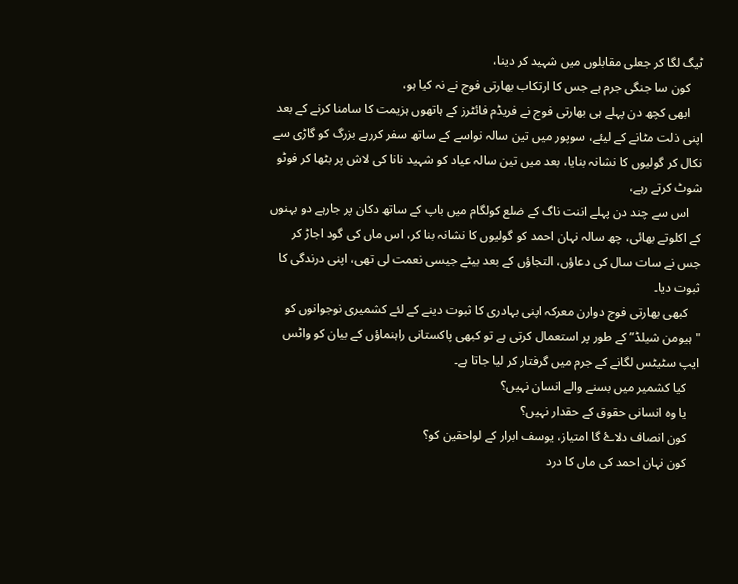ٹیگ لگا کر جعلی مقابلوں میں شہید کر دینا،
    کون سا جنگی جرم ہے جس کا ارتکاب بھارتی فوج نے نہ کیا ہو،
    ابھی کچھ دن پہلے ہی بھارتی فوج نے فریڈم فائٹرز کے ہاتھوں ہزیمت کا سامنا کرنے کے بعد اپنی ذلت مٹانے کے لیئے، سوپور میں تین سالہ نواسے کے ساتھ سفر کررہے بزرگ کو گاڑی سے نکال کر گولیوں کا نشانہ بنایا، بعد میں تین سالہ عیاد کو شہید نانا کی لاش پر بٹھا کر فوٹو شوٹ کرتے رہے،
    اس سے چند دن پہلے اننت ناگ کے ضلع کولگام میں باپ کے ساتھ دکان پر جارہے دو بہنوں کے اکلوتے بھائی، چھ سالہ نہان احمد کو گولیوں کا نشانہ بنا کر، اس ماں کی گود اجاڑ کر جس نے سات سال کی دعاؤں، التجاؤں کے بعد بیٹے جیسی نعمت لی تھی، اپنی درندگی کا ثبوت دیا۔
    کبھی بھارتی فوج دوارن معرکہ اپنی بہادری کا ثبوت دینے کے لئے کشمیری نوجوانوں کو "ہیومن شیلڈ” کے طور پر استعمال کرتی ہے تو کبھی پاکستانی راہنماؤں کے بیان کو واٹس ایپ سٹیٹس لگانے کے جرم میں گرفتار کر لیا جاتا ہے۔
    کیا کشمیر میں بسنے والے انسان نہیں؟
    یا وہ انسانی حقوق کے حقدار نہیں؟
    کون انصاف دلاۓ گا امتیاز، یوسف ابرار کے لواحقین کو؟
    کون نہان احمد کی ماں کا درد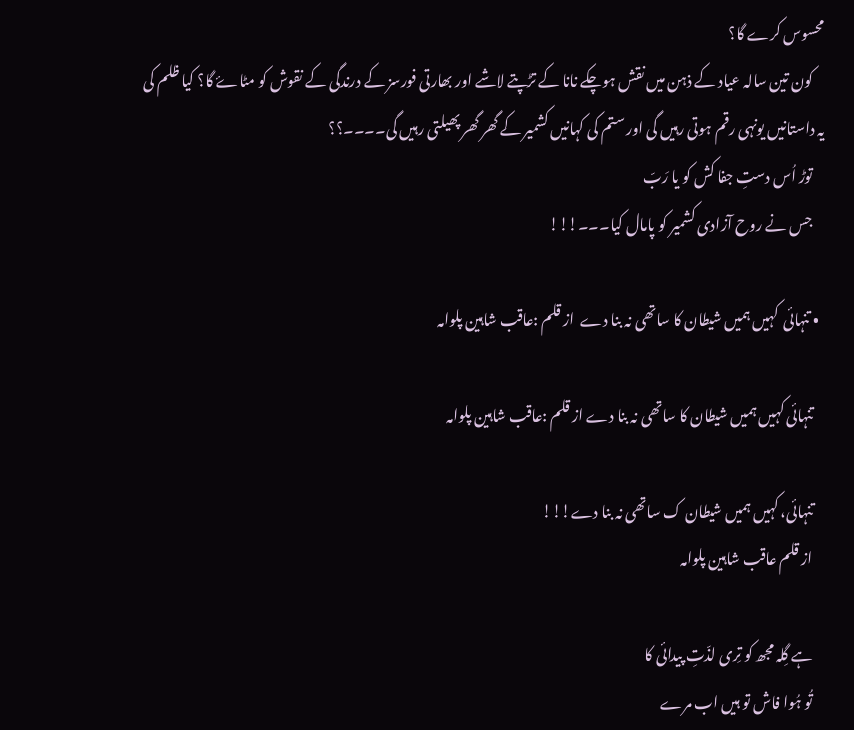محسوس کرے گا؟
    کون تین سالہ عیاد کے ذہن میں نقش ہوچکے نانا کے تڑپتے لاشے اور بھارتی فورسز کے درندگی کے نقوش کو مٹاۓ گا؟ کیا ظلم کی یہ داستانیں یونہی رقم ہوتی رہیں گی اور ستم کی کہانیں کشمیر کے گھر گھر پھیلتی رہیں گی۔۔۔۔؟؟
    توڑ اُس دستِ جفا کش کو یا رَبّ
    جس نے روح آزادی کشمیر کو پامال کیا۔۔۔!!!

  • تنہائی  کہیں ہمیں شیطان کا ساتھی نہ بنا دے  از قلم :عاقب شاہین پلوامہ

    تنہائی کہیں ہمیں شیطان کا ساتھی نہ بنا دے از قلم :عاقب شاہین پلوامہ

    تنہائی، کہیں ہمیں شیطان ک ساتھی نہ بنا دے!!!
    از قلم عاقب شاہین پلوامہ

    ہے گِلہ مجھ کو تِری لذّتِ پیدائی کا
    تُو ہُوا فاش تو ہیں اب مرے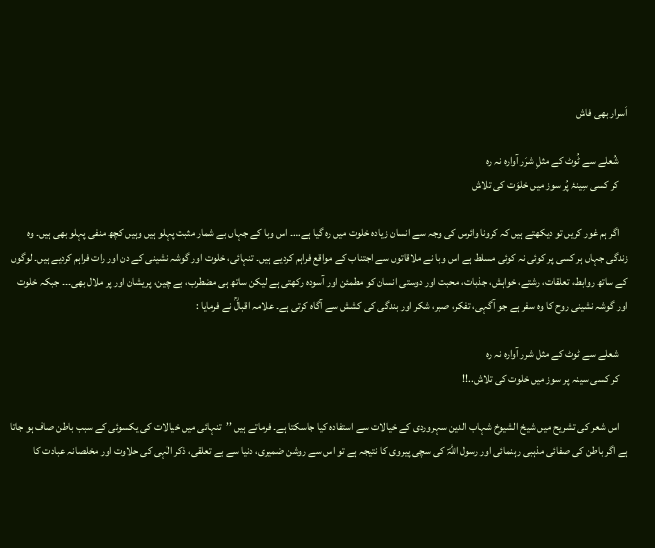اَسرار بھی فاش

    شُعلے سے ٹُوٹ کے مثلِ شرَر آوارہ نہ رہ
    کر کسی سِینۂ پُر سوز میں خلوَت کی تلاش

    اگر ہم غور کریں تو دیکھتے ہیں کہ کرونا وائرس کی وجہ سے انسان زیادہ خلوت میں رہ گیا ہے…۔ اس وبا کے جہاں بے شمار مثبت پہلو ہیں وہیں کچھ منفی پہلو بھی ہیں۔ وہ زندگی جہاں ہر کسی پر کوئی نہ کوئی مسلط ہے اس وبا نے ملاقاتوں سے اجتناب کے مواقع فراہم کردیے ہیں۔ تنہائی، خلوت اور گوشہ نشینی کے دن اور رات فراہم کردیے ہیں۔ لوگوں کے ساتھ روابط، تعلقات، رشتے، خواہش، جذبات، محبت اور دوستی انسان کو مطمئن اور آسودہ رکھتی ہے لیکن ساتھ ہی مضطرب، بے چین، پریشان اور پر ملال بھی۔۔۔ جبکہ خلوت اور گوشہ نشینی روح کا وہ سفر ہے جو آگہی، تفکر، صبر، شکر اور بندگی کی کشش سے آگاہ کرتی ہے۔ علامہ اقبالؒ نے فرمایا :

    شعلے سے ٹوٹ کے مثل شرر آوارہ نہ رہ
    کر کسی سینہ پر سوز میں خلوت کی تلاش..!!

    اس شعر کی تشریح میں شیخ الشیوخ شہاب الدین سہروردی کے خیالات سے استفادہ کیا جاسکتا ہے۔ فرماتے ہیں ’’تنہائی میں خیالات کی یکسوئی کے سبب باطن صاف ہو جاتا ہے اگر باطن کی صفائی مذہبی رہنمائی اور رسول اللہؐ کی سچی پیروی کا نتیجہ ہے تو اس سے روشن ضمیری، دنیا سے بے تعلقی، ذکر الٰہی کی حلاوت اور مخلصانہ عبادت کا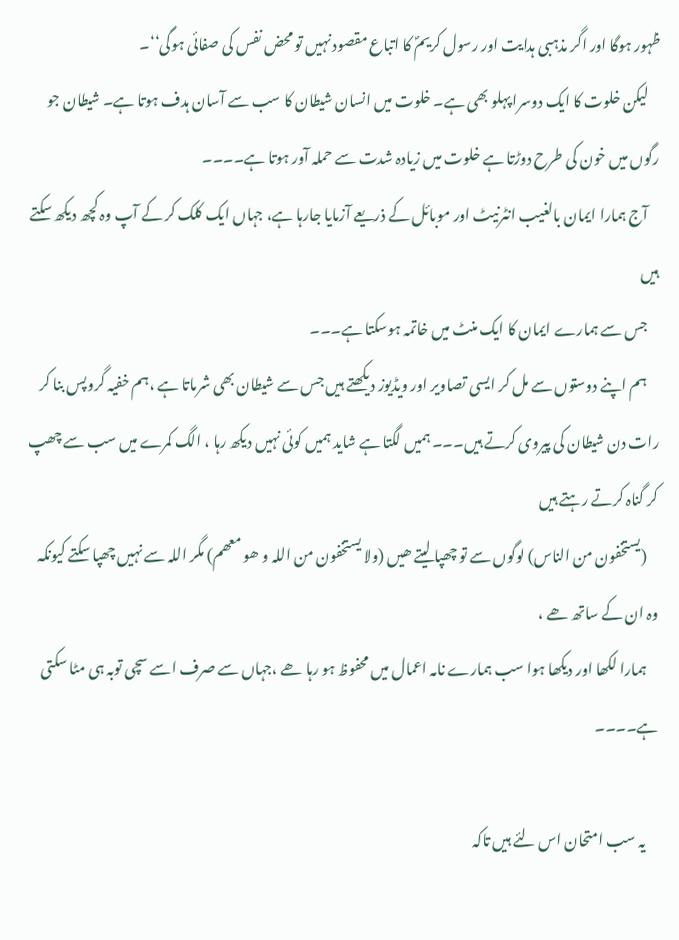ظہور ہوگا اور اگر مذہبی ہدایت اور رسول کریمؐ کا اتباع مقصود نہیں تو محض نفس کی صفائی ہوگی‘‘۔
    لیکن خلوت کا ایک دوسرا پہلو بھی ہے۔ خلوت میں انسان شیطان کا سب سے آسان ہدف ہوتا ہے۔ شیطان جو رگوں میں خون کی طرح دوڑتا ہے خلوت میں زیادہ شدت سے حملہ آور ہوتا ہے۔۔۔۔
    آج ہمارا ایمان بالغیب انٹرنیٹ اور موبائل کے ذریعے آزمایا جارہا ہے، جہاں ایک کلک کر کے آپ وہ کچھ دیکھ سکتے ہیں
    جس سے ہمارے ایمان کا ایک منٹ میں خاتمہ ہوسکتا ہے۔۔۔
    ہم اپنے دوستوں سے مل کر ایسی تصاویر اور ویڈیوز دیکھتے ہیں جس سے شیطان بھی شرماتا ہے ،ہم خفیہ گروپس بنا کر رات دن شیطان کی پیروی کرتے ہیں۔۔۔ ہمیں لگتا ہے شاید ہمیں کوئی نہیں دیکھ رہا ، الگ کمرے میں سب سے چھپ کر گناہ کرتے رہتے ہیں
    (یستخفون من الناس) لوگوں سے تو چھپا لیتے ھیں (ولا یستخفون من اللہ و ھو معھم) مگر اللہ سے نہیں چھپا سکتے کیونکہ وہ ان کے ساتھ ھے ،
    ہمارا لکھا اور دیکھا ہوا سب ہمارے نامہ اعمال میں محفوظ ہو رہا ھے ،جہاں سے صرف اسے سچی توبہ ہی مٹا سکتی ہے۔۔۔۔

    یہ سب امتحان اس لئے ہیں تاکہ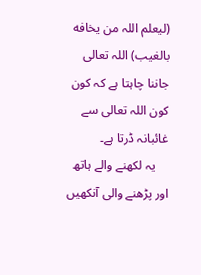(لیعلم اللہ من یخافه بالغیب) اللہ تعالی جاننا چاہتا ہے کہ کون کون اللہ تعالی سے غائبانہ ڈرتا ہے۔
    یہ لکھنے والے ہاتھ اور پڑھنے والی آنکھیں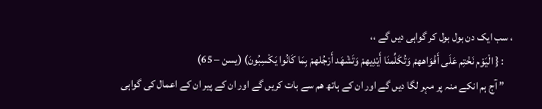، سب ایک دن بول بول کر گواہی دیں گے ،،
    : { الْيَوْم نَخْتِم عَلَى أَفْوَاههمْ وَتُكَلِّمنَا أَيْدِيهمْ وَتَشْهَد أَرْجُلهمْ بِمَا كَانُوا يَكْسِبُونَ) (یسن – 65)
    ” آج ہم انکے منہ پر مہر لگا دیں گے اور ان کے ہاتھ ھم سے بات کریں گے اور ان کے پیر ان کے اعمال کی گواہی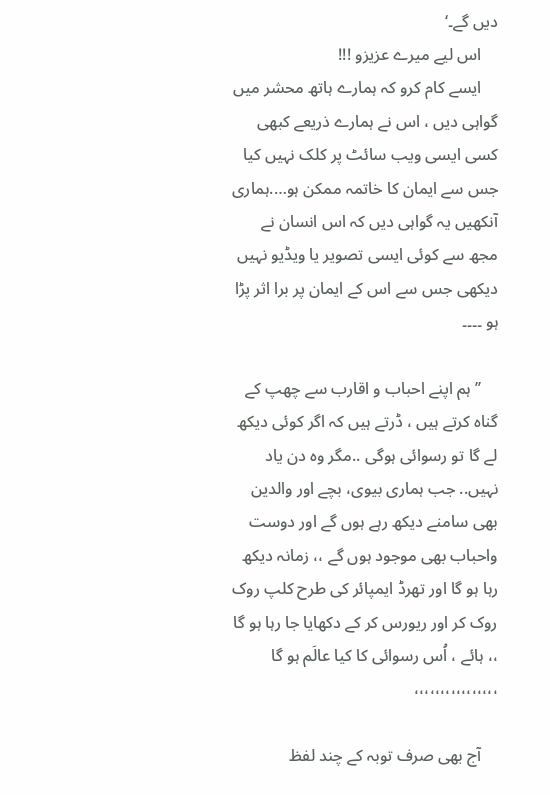دیں گے۔‘
    اس لیے میرے عزیزو !!!
    ایسے کام کرو کہ ہمارے ہاتھ محشر میں گواہی دیں ، اس نے ہمارے ذریعے کبھی کسی ایسی ویب سائٹ پر کلک نہیں کیا جس سے ایمان کا خاتمہ ممکن ہو….ہماری آنکھیں یہ گواہی دیں کہ اس انسان نے مجھ سے کوئی ایسی تصویر یا ویڈیو نہیں دیکھی جس سے اس کے ایمان پر برا اثر پڑا ہو ۔۔۔۔

    ’’ ہم اپنے احباب و اقارب سے چھپ کے گناہ کرتے ہیں ، ڈرتے ہیں کہ اگر کوئی دیکھ لے گا تو رسوائی ہوگی ..مگر وہ دن یاد نہیں.. جب ہماری بیوی، بچے اور والدین بھی سامنے دیکھ رہے ہوں گے اور دوست واحباب بھی موجود ہوں گے ،، زمانہ دیکھ رہا ہو گا اور تھرڈ ایمپائر کی طرح کلپ روک روک کر اور ریورس کر کے دکھایا جا رہا ہو گا ،، ہائے ، اُس رسوائی کا کیا عالَم ہو گا ،،،،،،،،،،،،،،،،

    آج بھی صرف توبہ کے چند لفظ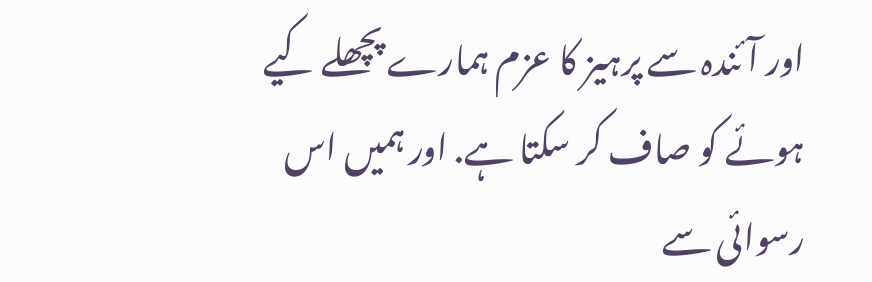اور آئندہ سے پرہیز کا عزم ہمارے پچھلے کیے ہوئے کو صاف کر سکتا ہے. اور ہمیں اس رسوائی سے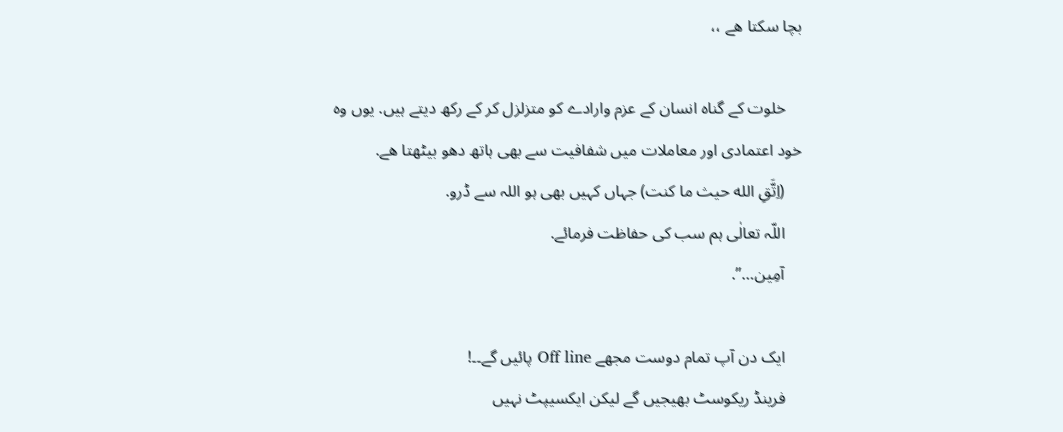بچا سکتا ھے ،،

    خلوت کے گناہ انسان کے عزم وارادے کو متزلزل کر کے رکھ دیتے ہیں. یوں وہ خود اعتمادی اور معاملات میں شفافیت سے بھی ہاتھ دھو بیٹھتا ھے.
    (اِتَّقِ الله حيث ما كنت) جہاں کہیں بھی ہو اللہ سے ڈرو.
    اللّہ تعالٰی ہم سب کی حفاظت فرمائے.
    آمِین…”.

    ايک دن آپ تمام دوست مجھے Off line پائيں گے۔۔!
    فرينڈ ريكوسٹ بھيجيں گے ليكن ايكسیپٹ نہيں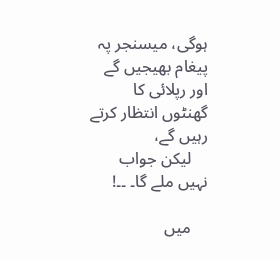ہوگى، ميسنجر پہ پيغام بھيجيں گے اور رپلائى كا گھنٹوں انتظار كرتے رہيں گے،
    ليكن جواب نہيں ملے گا۔ ۔۔!

    میں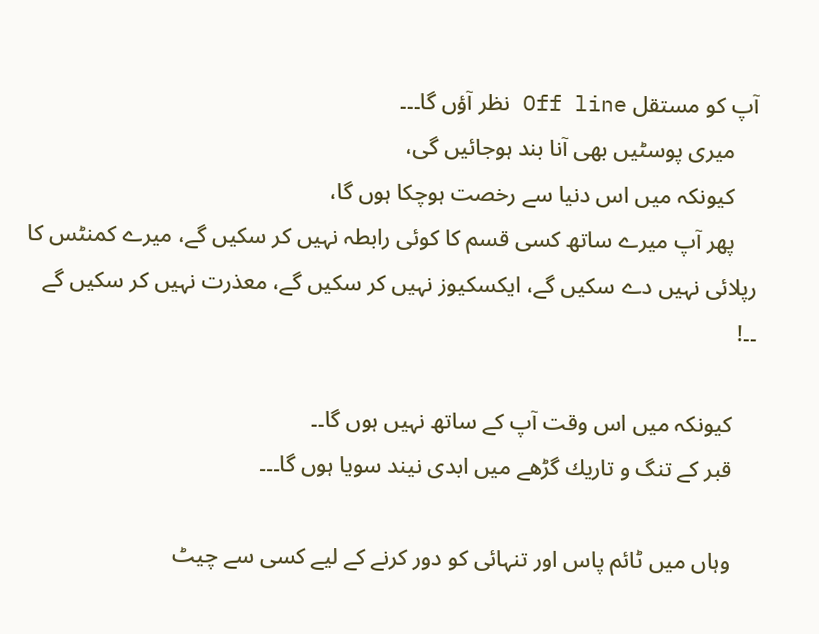آپ كو مستقل Off line نظر آؤں گا۔۔۔
    ميرى پوسٹيں بھى آنا بند ہوجائيں گى،
    كيونكہ ميں اس دنيا سے رخصت ہوچكا ہوں گا،
    پھر آپ ميرے ساتھ كسى قسم كا كوئى رابطہ نہيں كر سكيں گے، ميرے كمنٹس كا رپلائى نہيں دے سكيں گے، ايكسكيوز نہيں كر سكيں گے، معذرت نہيں كر سكيں گے ۔۔!

    كيونكہ ميں اس وقت آپ كے ساتھ نہيں ہوں گا۔۔
    قبر كے تنگ و تاريك گڑھے ميں ابدى نيند سويا ہوں گا۔۔۔

    وہاں ميں ٹائم پاس اور تنہائى كو دور كرنے كے ليے كسى سے چيٹ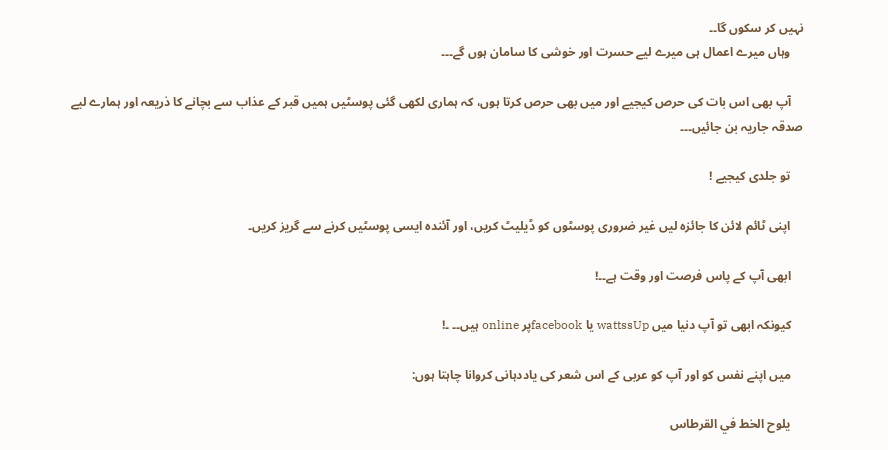نہيں كر سكوں گا۔۔
    وہاں ميرے اعمال ہى ميرے ليے حسرت اور خوشى كا سامان ہوں گے۔۔۔

    آپ بھى اس بات كى حرص كيجيے اور ميں بھى حرص كرتا ہوں، كہ ہمارى لكھى گئى پوسٹيں ہمیں قبر کے عذاب سے بچانے کا ذریعہ اور ہمارے ليے صدقہ جاريہ بن جائيں۔۔۔

    تو جلدى كيجيے !

    اپنى ٹائم لائن كا جائزہ ليں غير ضرورى پوسٹوں كو ڈيليٹ كريں، اور آئندہ ايسى پوسٹيں كرنے سے گريز كريں۔

    ابھى آپ كے پاس فرصت اور وقت ہے۔۔!

    كيونكہ ابھى تو آپ دنيا ميں wattssUp یا facebookپر online ہيں۔۔ ۔!

    ميں اپنے نفس كو اور آپ كو عربى كے اس شعر كى ياددہانى كروانا چاہتا ہوں:

    يلوح الخط في القرطاس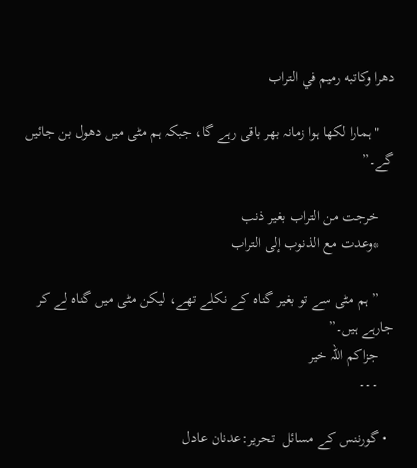دهرا وكاتبه رميم في التراب

    "ہمارا لكھا ہوا زمانہ بھر باقى رہے گا، جبكہ ہم مٹى ميں دھول بن جائيں گے۔”

    خرجت من التراب بغير ذنب
    *وعدت مع الذنوب إلى التراب

    ” ہم مٹى سے تو بغير گناہ كے نكلے تھے، ليكن مٹى ميں گناہ لے كر جارہے ہيں۔”
    جزاکم اللہ خیر
    ۔۔۔

  • گورننس کے مسائل  تحریر:عدنان عادل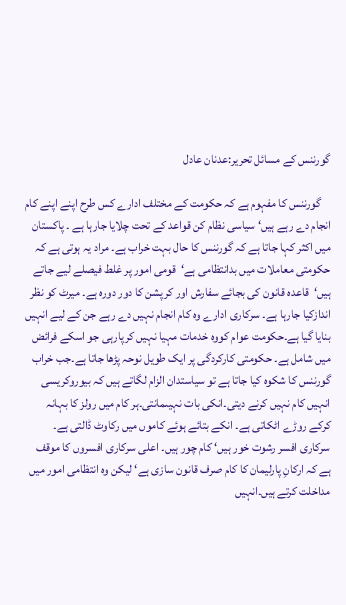گورننس کے مسائل تحریر:عدنان عادل

    گورننس کا مفہوم ہے کہ حکومت کے مختلف ادارے کس طرح اپنے اپنے کام انجام دے رہے ہیں‘ سیاسی نظام کن قواعد کے تحت چلایا جارہا ہے ۔ پاکستان میں اکثر کہا جاتا ہے کہ گورننس کا حال بہت خراب ہے۔ مراد یہ ہوتی ہے کہ حکومتی معاملات میں بدانتظامی ہے‘قومی امور پر غلط فیصلے لیے جاتے ہیں‘قاعدہ قانون کی بجائے سفارش اور کرپشن کا دور دورہ ہے۔ میرٹ کو نظر اندازکیا جارہا ہے۔ سرکاری ادارے وہ کام انجام نہیں دے رہے جن کے لیے انہیں بنایا گیا ہے۔حکومت عوام کووہ خدمات مہیا نہیں کرپارہی جو اسکے فرائض میں شامل ہے۔ حکومتی کارکردگی پر ایک طویل نوحہ پڑھا جاتا ہے۔جب خراب گورننس کا شکوہ کیا جاتا ہے تو سیاستدان الزام لگاتے ہیں کہ بیوروکریسی انہیں کام نہیں کرنے دیتی۔انکی بات نہیںمانتی۔ہر کام میں رولز کا بہانہ کرکے روڑے اٹکاتی ہے۔ انکے بتائے ہوئے کاموں میں رکاوٹ ڈالتی ہے۔ سرکاری افسر رشوت خور ہیں‘ کام چور ہیں۔ اعلی سرکاری افسروں کا موقف ہے کہ ارکانِ پارلیمان کا کام صرف قانون سازی ہے‘ لیکن وہ انتظامی امور میں مداخلت کرتے ہیں۔انہیں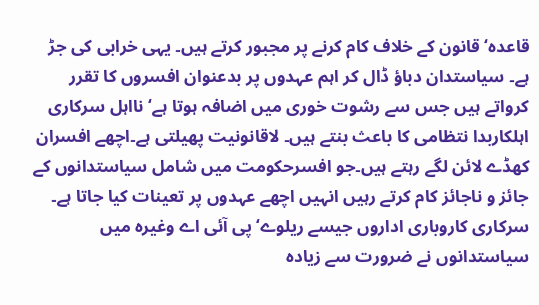قاعدہ‘ قانون کے خلاف کام کرنے پر مجبور کرتے ہیں۔ یہی خرابی کی جڑ ہے۔ سیاستدان دباؤ ڈال کر اہم عہدوں پر بدعنوان افسروں کا تقرر کرواتے ہیں جس سے رشوت خوری میں اضافہ ہوتا ہے‘ نااہل سرکاری اہلکاربدا نتظامی کا باعث بنتے ہیں۔ لاقانونیت پھیلتی ہے۔اچھے افسران کھڈے لائن لگے رہتے ہیں۔جو افسرحکومت میں شامل سیاستدانوں کے جائز و ناجائز کام کرتے رہیں انہیں اچھے عہدوں پر تعینات کیا جاتا ہے۔ سرکاری کاروباری اداروں جیسے ریلوے‘ پی آئی اے وغیرہ میں سیاستدانوں نے ضرورت سے زیادہ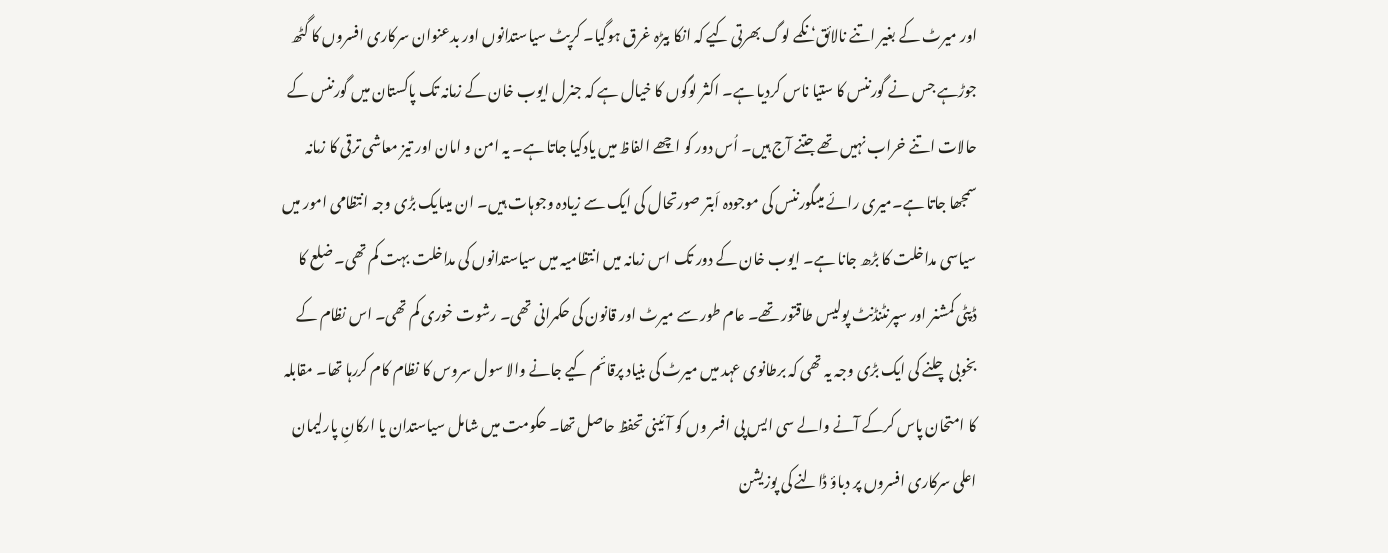اور میرٹ کے بغیر اتنے نالائق‘ نکمے لوگ بھرتی کیے کہ انکا بیڑہ غرق ہوگیا۔ کرپٹ سیاستدانوں اور بدعنوان سرکاری افسروں کا گٹھ جوڑہے جس نے گورننس کا ستیا ناس کردیا ہے۔ اکثر لوگوں کا خیال ہے کہ جنرل ایوب خان کے زمانہ تک پاکستان میں گورننس کے حالات اتنے خراب نہیں تھے جتنے آج ہیں۔ اُس دور کو اچھے الفاظ میں یادکیا جاتا ہے۔ یہ امن و امان اور تیز معاشی ترقی کا زمانہ سمجھا جاتا ہے۔میری رائے میںگورننس کی موجودہ اَبتر صورتحال کی ایک سے زیادہ وجوہات ہیں۔ ان میںایک بڑی وجہ انتظامی امور میں سیاسی مداخلت کا بڑھ جانا ہے۔ ایوب خان کے دور تک اس زمانہ میں انتظامیہ میں سیاستدانوں کی مداخلت بہت کم تھی۔ ضلع کا ڈپٹی کمشنر اور سپرنٹنڈنٹ پولیس طاقتور تھے۔ عام طور سے میرٹ اور قانون کی حکمرانی تھی۔ رشوت خوری کم تھی۔ اس نظام کے بخوبی چلنے کی ایک بڑی وجہ یہ تھی کہ برطانوی عہد میں میرٹ کی بنیاد پرقائم کیے جانے والا سول سروس کا نظام کام کررہا تھا۔ مقابلہ کا امتحان پاس کرکے آنے والے سی ایس پی افسر وں کو آئینی تحفظ حاصل تھا۔ حکومت میں شامل سیاستدان یا ارکانِ پارلیمان اعلی سرکاری افسروں پر دباؤ ڈالنے کی پوزیشن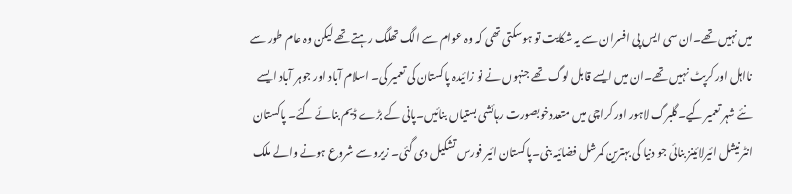میں نہیں تھے۔ان سی ایس پی افسران سے یہ شکایت تو ہوسکتی تھی کہ وہ عوام سے الگ تھلگ رہتے تھے لیکن وہ عام طور سے نااہل اور کرپٹ نہیں تھے۔ان میں ایسے قابل لوگ تھے جنہوں نے نو زائیدہ پاکستان کی تعمیر کی۔ اسلام آباد اور جوہر آباد ایسے نئے شہر تعمیر کیے۔گلبرگ لاہور اور کراچی میں متعددخوبصورت رہائشی بستیاں بنائیں۔پانی کے بڑے ڈیم بنائے گئے۔ پاکستان انٹرنیشل ائیرلائینز بنائی جو دنیا کی بہترین کمرشل فضائیہ بنی۔پاکستان ائیر فورس تشکیل دی گئی۔ زیرو سے شروع ہونے والے ملک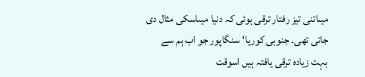میںاتنی تیز رفتار ترقی ہوئی کہ دنیا میںاسکی مثال دی جاتی تھی۔ جنوبی کوریا‘ سنگاپور جو اب ہم سے بہت زیادہ ترقی یافتہ ہیں اسوقت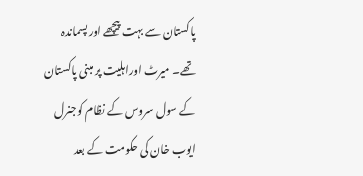پاکستان سے بہت پیچھے اور پسماندہ تھے۔ میرٹ اوراہلیت پر مبنی پاکستان کے سول سروس کے نظام کوجنرل ایوب خان کی حکومت کے بعد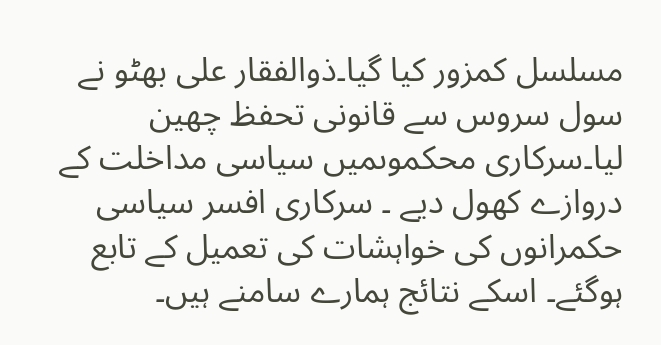مسلسل کمزور کیا گیا۔ذوالفقار علی بھٹو نے سول سروس سے قانونی تحفظ چھین لیا۔سرکاری محکموںمیں سیاسی مداخلت کے دروازے کھول دیے ۔ سرکاری افسر سیاسی حکمرانوں کی خواہشات کی تعمیل کے تابع ہوگئے۔ اسکے نتائج ہمارے سامنے ہیں۔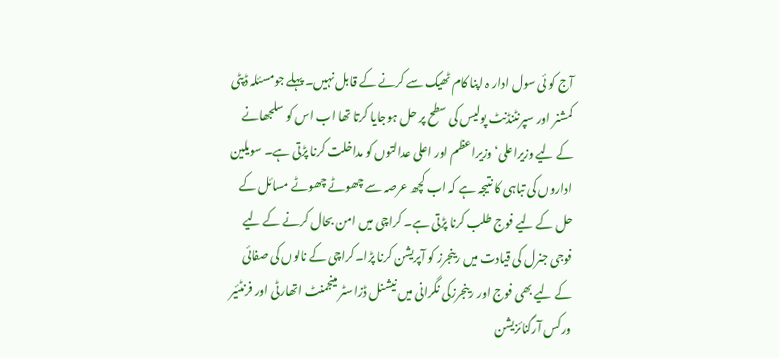آج کو ئی سول ادار ہ اپنا کام ٹھیک سے کرنے کے قابل نہیں۔ پہلے جومسئلہ ڈپٹی کمشنر اور سپرنٹنڈنٹ پولیس کی سطح پر حل ہوجایا کرتا تھا اب اس کو سلجھانے کے لیے وزیراعلی‘ وزیراعظم اور اعلی عدالتوں کو مداخلت کرنا پڑتی ہے۔ سویلین اداروں کی تباہی کا نتیجہ ہے کہ اب کچھ عرصہ سے چھوٹے چھوٹے مسائل کے حل کے لیے فوج طلب کرنا پڑتی ہے۔ کراچی میں امن بحال کرنے کے لیے فوجی جنرل کی قیادت میں رینجرز کو آپریشن کرنا پڑا۔کراچی کے نالوں کی صفائی کے لیے بھی فوج اور رینجرزکی نگرانی میں نیشنل ڈزاسٹر مینجمنٹ اتھارٹی اور فرنٹئیر ورکس آرگنائزیشن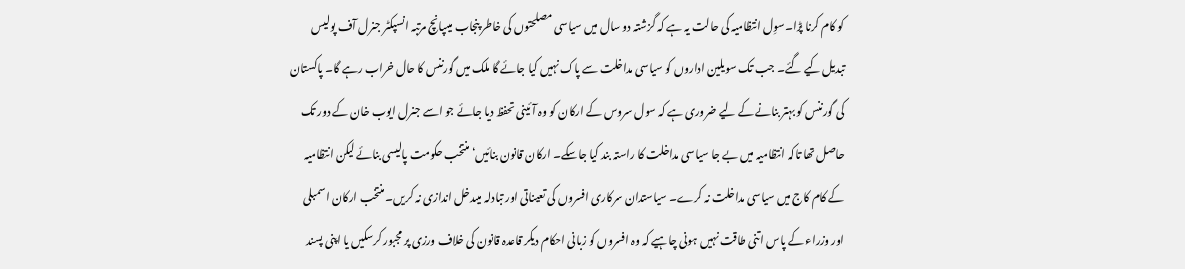کو کام کرنا پڑا۔سوِل انتظامیہ کی حالت یہ ہے کہ گزشتہ دو سال میں سیاسی مصلحتوں کی خاطر پنجاب میںپانچ مرتبہ انسپکٹر جنرل آف پولیس تبدیل کیے گئے۔ جب تک سویلین اداروں کو سیاسی مداخلت سے پاک نہیں کیا جائے گا ملک میں گورننس کا حال خراب رہے گا۔ پاکستان کی گورننس کو بہتر بنانے کے لیے ضروری ہے کہ سول سروس کے ارکان کو وہ آئینی تحفظ دیا جائے جو اسے جنرل ایوب خان کے دور تک حاصل تھا تاکہ انتظامیہ میں بے جا سیاسی مداخلت کا راستہ بند کیا جاسکے۔ ارکان قانون بنائیں‘ منتخب حکومت پالیسی بنائے لیکن انتظامیہ کے کام کاج میں سیاسی مداخلت نہ کرے۔ سیاستدان سرکاری افسروں کی تعیناتی اور تبادلہ میںدخل اندازی نہ کریں۔ منتخب ارکان اسمبلی اور وزراء کے پاس اتنی طاقت نہیں ہونی چاہیے کہ وہ افسروں کو زبانی احکام دیکر قاعدہ قانون کی خلاف ورزی پر مجبور کرسکیں یا اپنی پسند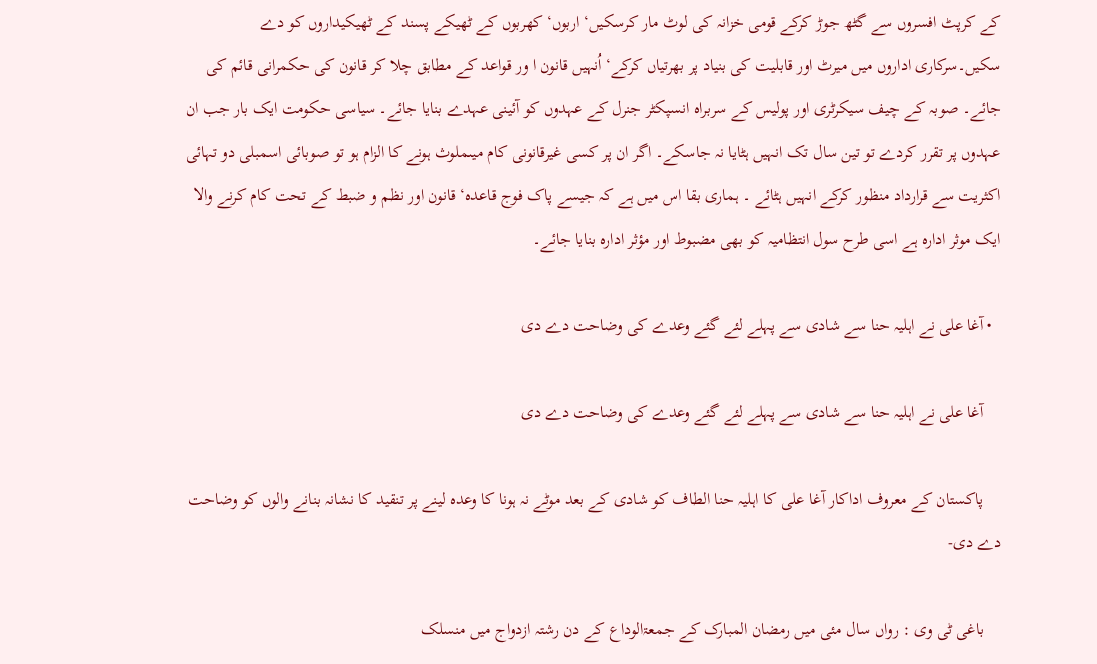کے کرپٹ افسروں سے گٹھ جوڑ کرکے قومی خزانہ کی لوٹ مار کرسکیں‘ اربوں‘ کھربوں کے ٹھیکے پسند کے ٹھیکیداروں کو دے سکیں۔سرکاری اداروں میں میرٹ اور قابلیت کی بنیاد پر بھرتیاں کرکے‘ اُنہیں قانون ا ور قواعد کے مطابق چلا کر قانون کی حکمرانی قائم کی جائے۔ صوبہ کے چیف سیکرٹری اور پولیس کے سربراہ انسپکٹر جنرل کے عہدوں کو آئینی عہدے بنایا جائے۔ سیاسی حکومت ایک بار جب ان عہدوں پر تقرر کردے تو تین سال تک انہیں ہٹایا نہ جاسکے۔ اگر ان پر کسی غیرقانونی کام میںملوث ہونے کا الزام ہو تو صوبائی اسمبلی دو تہائی اکثریت سے قرارداد منظور کرکے انہیں ہٹائے ۔ ہماری بقا اس میں ہے کہ جیسے پاک فوج قاعدہ‘ قانون اور نظم و ضبط کے تحت کام کرنے والا ایک موثر ادارہ ہے اسی طرح سول انتظامیہ کو بھی مضبوط اور مؤثر ادارہ بنایا جائے۔

  • آغا علی نے اہلیہ حنا سے شادی سے پہلے لئے گئے وعدے کی وضاحت دے دی

    آغا علی نے اہلیہ حنا سے شادی سے پہلے لئے گئے وعدے کی وضاحت دے دی

    پاکستان کے معروف اداکار آغا علی کا اہلیہ حنا الطاف کو شادی کے بعد موٹے نہ ہونا کا وعدہ لینے پر تنقید کا نشانہ بنانے والوں کو وضاحت دے دی-

    باغی ٹی وی : رواں سال مئی میں رمضان المبارک کے جمعۃالوداع کے دن رشتہ ازدواج میں منسلک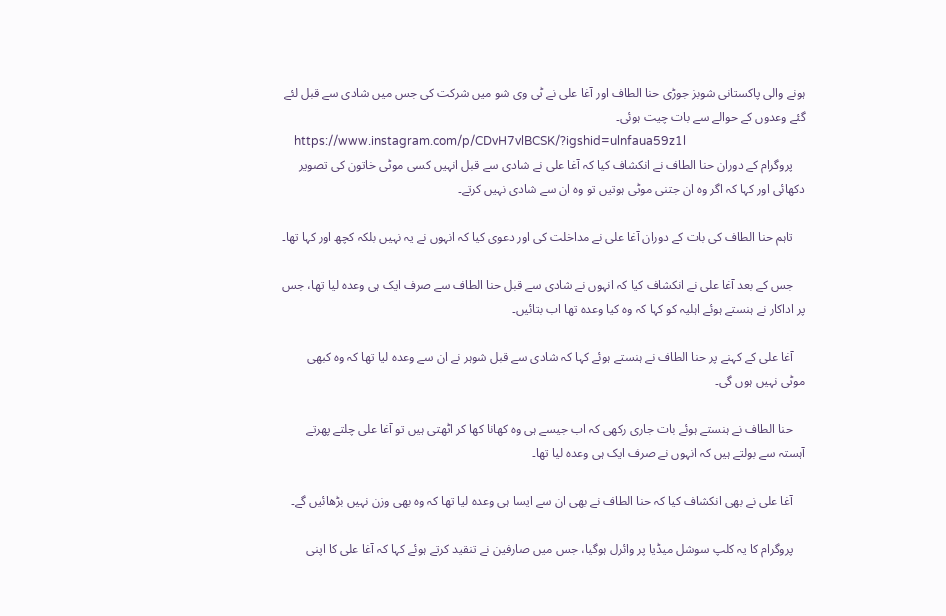ہونے والی پاکستانی شوبز جوڑی حنا الطاف اور آغا علی نے ٹی وی شو میں شرکت کی جس میں شادی سے قبل لئے گئے وعدوں کے حوالے سے بات چیت ہوئی۔
    https://www.instagram.com/p/CDvH7vlBCSK/?igshid=ulnfaua59z1l
    پروگرام کے دوران حنا الطاف نے انکشاف کیا کہ آغا علی نے شادی سے قبل انہیں کسی موٹی خاتون کی تصویر دکھائی اور کہا کہ اگر وہ ان جتنی موٹی ہوتیں تو وہ ان سے شادی نہیں کرتے۔

    تاہم حنا الطاف کی بات کے دوران آغا علی نے مداخلت کی اور دعوی کیا کہ انہوں نے یہ نہیں بلکہ کچھ اور کہا تھا۔

    جس کے بعد آغا علی نے انکشاف کیا کہ انہوں نے شادی سے قبل حنا الطاف سے صرف ایک ہی وعدہ لیا تھا، جس پر اداکار نے ہنستے ہوئے اہلیہ کو کہا کہ وہ کیا وعدہ تھا اب بتائیں۔

    آغا علی کے کہنے پر حنا الطاف نے ہنستے ہوئے کہا کہ شادی سے قبل شوہر نے ان سے وعدہ لیا تھا کہ وہ کبھی موٹی نہیں ہوں گی۔

    حنا الطاف نے ہنستے ہوئے بات جاری رکھی کہ اب جیسے ہی وہ کھانا کھا کر اٹھتی ہیں تو آغا علی چلتے پھرتے آہستہ سے بولتے ہیں کہ انہوں نے صرف ایک ہی وعدہ لیا تھا۔

    آغا علی نے بھی انکشاف کیا کہ حنا الطاف نے بھی ان سے ایسا ہی وعدہ لیا تھا کہ وہ بھی وزن نہیں بڑھائیں گے۔

    پروگرام کا یہ کلپ سوشل میڈیا پر وائرل ہوگیا، جس میں صارفین نے تنقید کرتے ہوئے کہا کہ آغا علی کا اپنی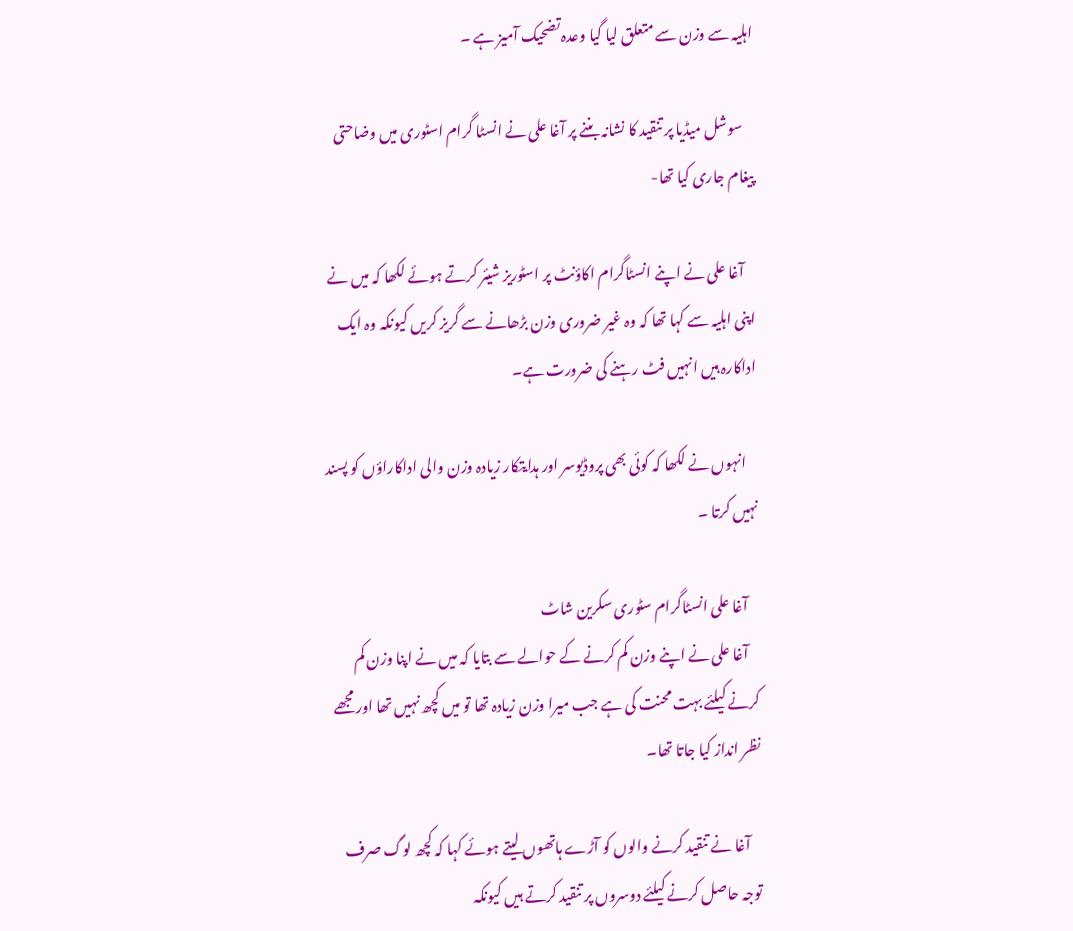اہلیہ سے وزن سے متعلق لیا گیا وعدہ تضحیک آمیز ہے ۔

    سوشل میڈیا پر تنقید کا نشانہ بننے پر آغا علی نے انسٹا گرام اسٹوری میں وضاحتی پیغام جاری کیا تھا-

    آغا علی نے اپنے انسٹاگرام اکاؤنٹ پر اسٹوریز شیئر کرتے ہوئے لکھا کہ میں نے اپنی اہلیہ سے کہا تھا کہ وہ غیر ضروری وزن بڑھانے سے گریز کریں کیونکہ وہ ایک اداکارہ ہیں انہیں فٹ رہنے کی ضرورت ہے۔

    انہوں نے لکھا کہ کوئی بھی پروڈیوسر اور ہدایتکار زیادہ وزن والی اداکاراؤں کو پسند نہیں کرتا ۔

    آغا علی انسٹاگرام سٹوری سکرین شاٹ
    آغا علی نے اپنے وزن کم کرنے کے حوالے سے بتایا کہ میں نے اپنا وزن کم کرنے کیلئے بہت محنت کی ہے جب میرا وزن زیادہ تھا تو میں کچھ نہیں تھا اور مجھے نظر انداز کیا جاتا تھا۔

    آغا نے تنقید کرنے والوں کو آڑے ہاتھوں لیتے ہوئے کہا کہ کچھ لوگ صرف توجہ حاصل کرنے کیلئے دوسروں پر تنقید کرتے ہیں کیونکہ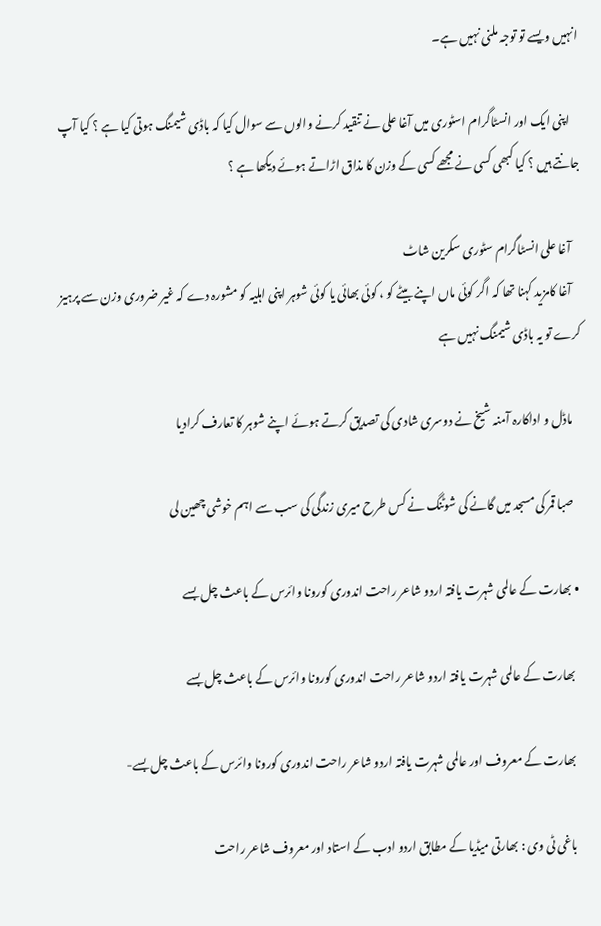انہیں ویسے تو توجہ ملنی نہیں ہے۔

    اپنی ایک اور انسٹاگرام اسٹوری میں آغا علی نے تنقید کرنے والوں سے سوال کیا کہ باڈی شیمنگ ہوتی کیا ہے ؟ کیا آپ جانتے ہیں ؟ کیا کبھی کسی نے مجھے کسی کے وزن کا مذاق اڑاتے ہوئے دیکھا ہے ؟

    آغا علی انسٹاگرام سٹوری سکرین شاٹ
    آغا کامزید کہنا تھا کہ اگر کوئی ماں اپنے بیٹے کو ، کوئی بھائی یا کوئی شوہر اپنی اہلیہ کو مشورہ دے کہ غیر ضروری وزن سے پرہیز کرے تو یہ باڈی شیمنگ نہیں ہے

    ماڈل و اداکارہ آمنہ شیخ نے دوسری شادی کی تصدیق کرتے ہوئے اپنے شوہر کا تعارف کرادیا

    صبا قمر کی مسجد میں گانے کی شوٹنگ نے کس طرح میری زندگی کی سب سے اہم خوشی چھین لی

  • بھارت کے عالمی شہرت یافتہ اردو شاعر راحت اندوری کورونا وائرس کے باعث چل بسے

    بھارت کے عالمی شہرت یافتہ اردو شاعر راحت اندوری کورونا وائرس کے باعث چل بسے

    بھارت کے معروف اور عالمی شہرت یافتہ اردو شاعر راحت اندوری کورونا وائرس کے باعث چل بسے-

    باغی ٹی وی : بھارتی میڈیا کے مطابق اردو ادب کے استاد اور معروف شاعر راحت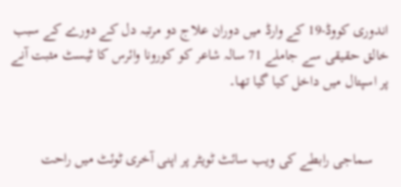اندوری کووڈ-19 کے وارڈ میں دوران علاج دو مرتبہ دل کے دورے کے سبب خالق حقیقی سے جاملے 71 سالہ شاعر کو کورونا وائرس کا ٹیسٹ مثبت آنے پر اسپتال میں داخل کیا گیا تھا۔


    سماجی رابطے کی ویب سائٹ ٹویٹر پر اپنی آخری ٹوئٹ میں راحت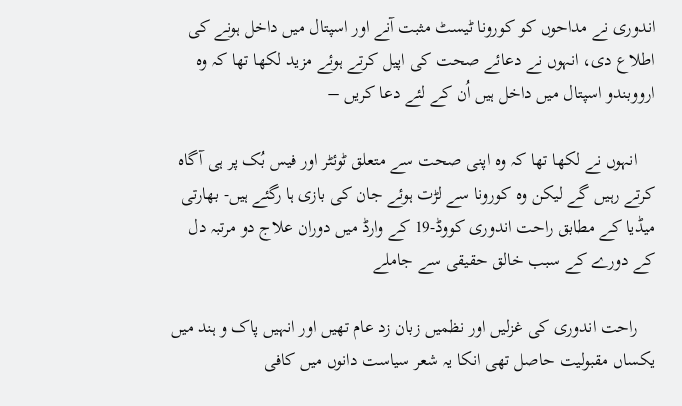اندوری نے مداحوں کو کورونا ٹیسٹ مثبت آنے اور اسپتال میں داخل ہونے کی اطلاع دی، انہوں نے دعائے صحت کی اپیل کرتے ہوئے مزید لکھا تھا کہ وہ ارووبندو اسپتال میں داخل ہیں اُن کے لئے دعا کریں –

    انہوں نے لکھا تھا کہ وہ اپنی صحت سے متعلق ٹوئٹر اور فیس بُک پر ہی آگاہ کرتے رہیں گے لیکن وہ کورونا سے لڑت ہوئے جان کی بازی ہا رگئے ہیں- بھارتی میڈیا کے مطابق راحت اندوری کووڈ-19 کے وارڈ میں دوران علاج دو مرتبہ دل کے دورے کے سبب خالق حقیقی سے جاملے

    راحت اندوری کی غزلیں اور نظمیں زبان زد عام تھیں اور انہیں پاک و ہند میں یکساں مقبولیت حاصل تھی انکا یہ شعر سیاست دانوں میں کافی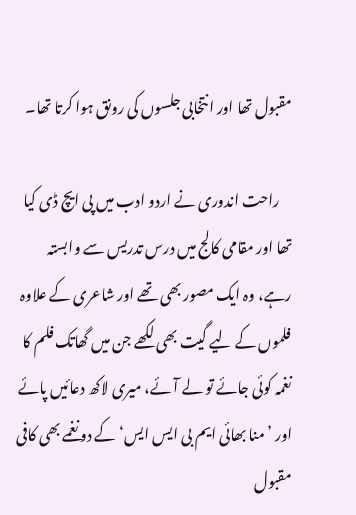مقبول تھا اور انتخابی جلسوں کی رونق ہوا کرتا تھا۔

    راحت اندوری نے اردو ادب میں پی ایچ ڈی کیا تھا اور مقامی کالج میں درس تدریس سے وابستہ رہے، وہ ایک مصور بھی تھے اور شاعری کے علاوہ فلموں کے لیے گیت بھی لکھے جن میں گھاتک فلم کا نغمہ کوئی جائے تو لے آئے، میری لاکھ دعائیں پائے اور ’ منا بھائی ایم بی ایس ایس‘ کے دو نغمے بھی کافی مقبول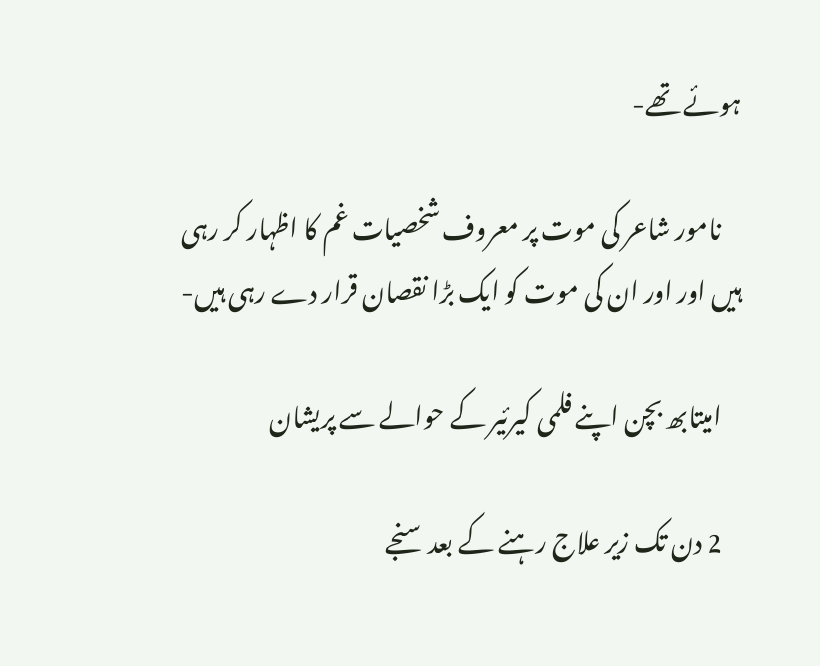ہوئے تھے-

    نامور شاعر کی موت پر معروف شخصیات غم کا اظہار کر رہی ہیں اور اور ان کی موت کو ایک بڑا نقصان قرار دے رہی ہیں-

    امیتابھ بچن اپنے فلمی کیرئیر کے حوالے سے پریشان

    2 دن تک زیر علاج رہنے کے بعد سنجے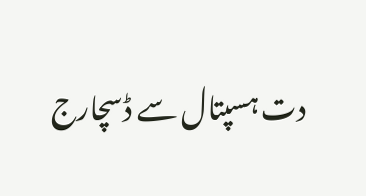دت ہسپتال سے ڈسچارج